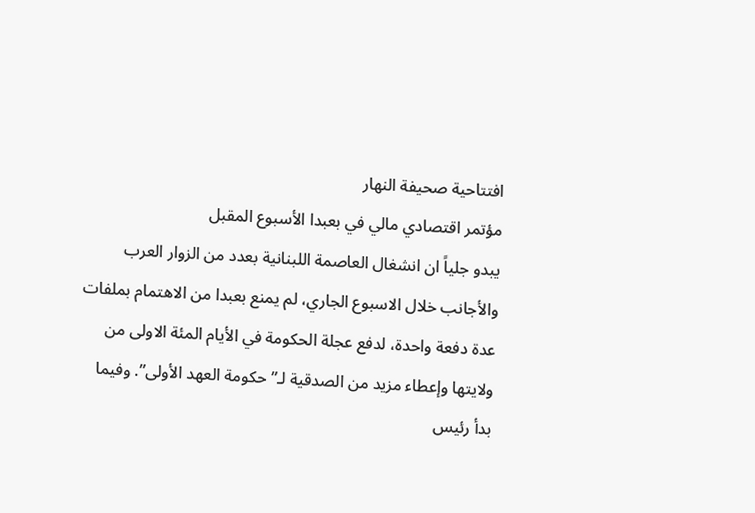افتتاحية صحيفة النهار
مؤتمر اقتصادي مالي في بعبدا الأسبوع المقبل
يبدو جلياً ان انشغال العاصمة اللبنانية بعدد من الزوار العرب والأجانب خلال الاسبوع الجاري، لم يمنع بعبدا من الاهتمام بملفات عدة دفعة واحدة، لدفع عجلة الحكومة في الأيام المئة الاولى من ولايتها وإعطاء مزيد من الصدقية لـ”حكومة العهد الأولى”. وفيما بدأ رئيس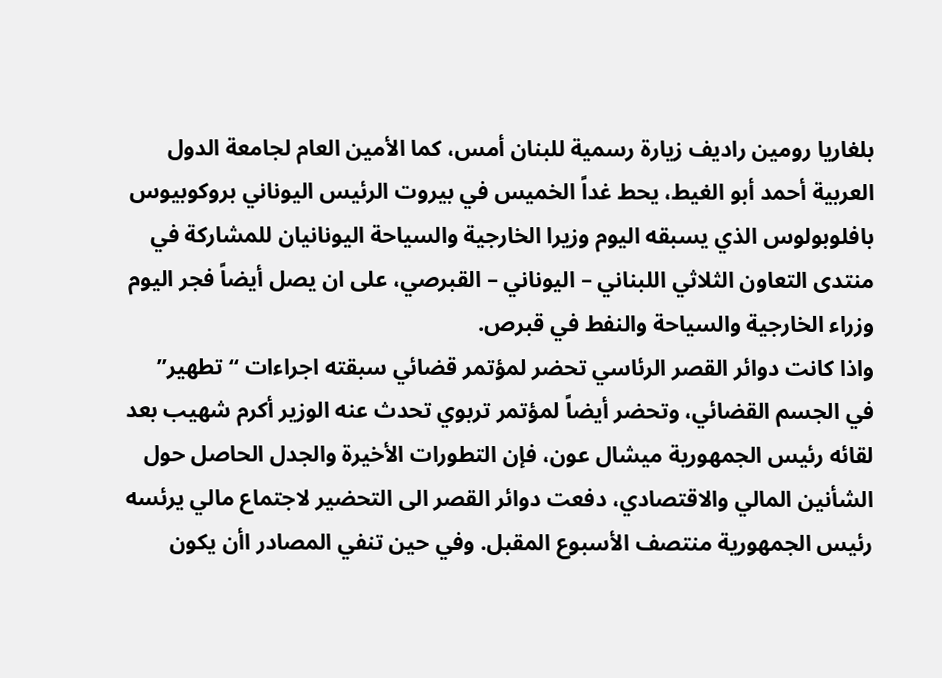بلغاريا رومين راديف زيارة رسمية للبنان أمس، كما الأمين العام لجامعة الدول العربية أحمد أبو الغيط، يحط غداً الخميس في بيروت الرئيس اليوناني بروكوبيوس بافلوبولوس الذي يسبقه اليوم وزيرا الخارجية والسياحة اليونانيان للمشاركة في منتدى التعاون الثلاثي اللبناني – اليوناني – القبرصي، على ان يصل أيضاً فجر اليوم وزراء الخارجية والسياحة والنفط في قبرص.
واذا كانت دوائر القصر الرئاسي تحضر لمؤتمر قضائي سبقته اجراءات “تطهير” في الجسم القضائي، وتحضر أيضاً لمؤتمر تربوي تحدث عنه الوزير أكرم شهيب بعد لقائه رئيس الجمهورية ميشال عون، فإن التطورات الأخيرة والجدل الحاصل حول الشأنين المالي والاقتصادي، دفعت دوائر القصر الى التحضير لاجتماع مالي يرئسه رئيس الجمهورية منتصف الأسبوع المقبل. وفي حين تنفي المصادر اأن يكون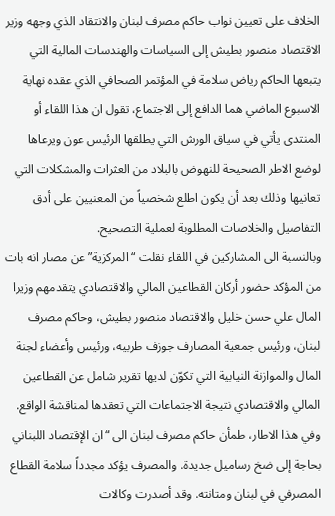الخلاف على تعيين نواب حاكم مصرف لبنان والانتقاد الذي وجهه وزير الاقتصاد منصور بطيش إلى السياسات والهندسات المالية التي يتبعها الحاكم رياض سلامة في المؤتمر الصحافي الذي عقده نهاية الاسبوع الماضي هما الدافع إلى الاجتماع، تقول ان هذا اللقاء أو المنتدى يأتي في سياق الورش التي يطلقها الرئيس عون ويرعاها لوضع الاطر الصحيحة للنهوض بالبلاد من العثرات والمشكلات التي تعانيها وذلك بعد أن يكون اطلع شخصياً من المعنيين على أدق التفاصيل والخلاصات المطلوبة لعملية التصحيح.
وبالنسبة الى المشاركين في اللقاء نقلت “المركزية” عن مصار انه بات من المؤكد حضور أركان القطاعين المالي والاقتصادي يتقدمهم وزيرا المال علي حسن خليل والاقتصاد منصور بطيش، وحاكم مصرف لبنان، ورئيس جمعية المصارف جوزف طربيه، ورئيس وأعضاء لجنة المال والموازنة النيابية التي تكوّن لديها تقرير شامل عن القطاعين المالي والاقتصادي نتيجة الاجتماعات التي تعقدها لمناقشة الواقع.
وفي هذا الاطار، طمأن حاكم مصرف لبنان الى “ان الإقتصاد اللبناني بحاجة إلى ضخ رساميل جديدة. والمصرف يؤكد مجدداً سلامة القطاع المصرفي في لبنان ومتانته. وقد أصدرت وكالات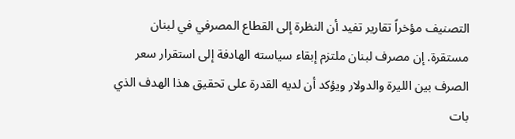التصنيف مؤخراً تقارير تفيد أن النظرة إلى القطاع المصرفي في لبنان مستقرة. إن مصرف لبنان ملتزم إبقاء سياسته الهادفة إلى استقرار سعر الصرف بين الليرة والدولار ويؤكد أن لديه القدرة على تحقيق هذا الهدف الذي بات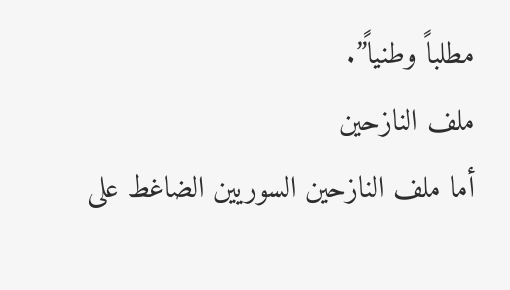مطلباً وطنياً”.
ملف النازحين
أما ملف النازحين السوريين الضاغط على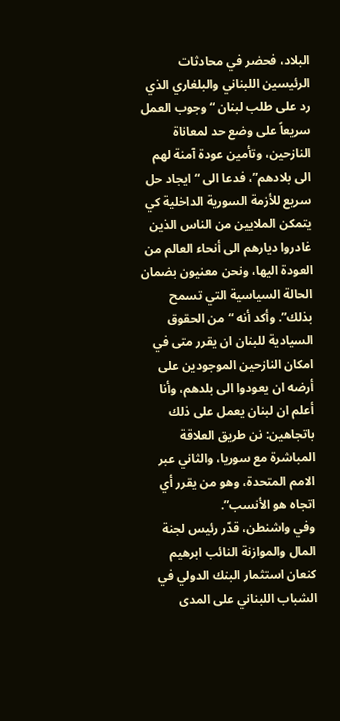البلاد، فحضر في محادثات الرئيسين اللبناني والبلغاري الذي رد على طلب لبنان “وجوب العمل سريعاً على وضع حد لمعاناة النازحين، وتأمين عودة آمنة لهم الى بلادهم”، فدعا الى “ايجاد حل سريع للأزمة السورية الداخلية كي يتمكن الملايين من الناس الذين غادروا ديارهم الى أنحاء العالم من العودة اليها، ونحن معنيون بضمان الحالة السياسية التي تسمح بذلك”. وأكد أنه “من الحقوق السيادية للبنان ان يقرر متى في امكان النازحين الموجودين على أرضه ان يعودوا الى بلدهم، وأنا أعلم ان لبنان يعمل على ذلك باتجاهين: نن طريق العلاقة المباشرة مع سوريا، والثاني عبر الامم المتحدة، وهو من يقرر أي اتجاه هو الأنسب”.
وفي واشنطن، قدّر رئيس لجنة المال والموازنة النائب ابرهيم كنعان استثمار البنك الدولي في الشباب اللبناني على المدى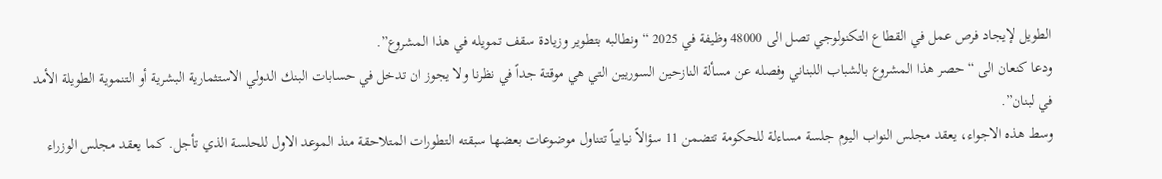الطويل لإيجاد فرص عمل في القطاع التكنولوجي تصل الى 48000 وظيفة في 2025 “ونطالبه بتطوير وزيادة سقف تمويله في هذا المشروع”.
ودعا كنعان الى “حصر هذا المشروع بالشباب اللبناني وفصله عن مسألة النازحين السوريين التي هي موقتة جداً في نظرنا ولا يجوز ان تدخل في حسابات البنك الدولي الاستثمارية البشرية أو التنموية الطويلة الأمد في لبنان”.
وسط هذه الاجواء، يعقد مجلس النواب اليوم جلسة مساءلة للحكومة تتضمن 11 سؤالاً نيابياً تتناول موضوعات بعضها سبقته التطورات المتلاحقة منذ الموعد الاول للحلسة الذي تأجل. كما يعقد مجلس الوزراء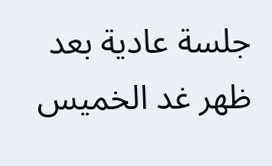جلسة عادية بعد ظهر غد الخميس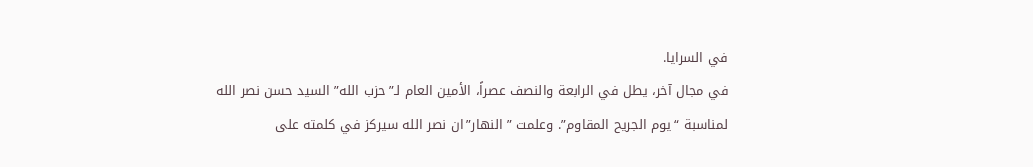في السرايا.
في مجال آخر، يطل في الرابعة والنصف عصراً، الأمين العام لـ”حزب الله” السيد حسن نصر الله لمناسبة “يوم الجريح المقاوم”. وعلمت ” النهار”ان نصر الله سيركز في كلمته على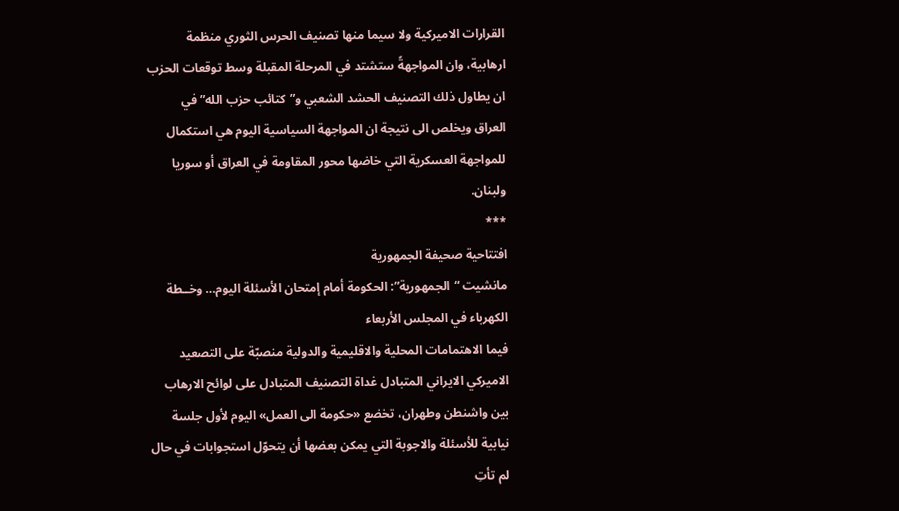القرارات الاميركية ولا سيما منها تصنيف الحرس الثوري منظمة ارهابية، وان المواجهةً ستشتد في المرحلة المقبلة وسط توقعات الحزب ان يطاول ذلك التصنيف الحشد الشعبي و”كتائب حزب الله” في العراق ويخلص الى نتيجة ان المواجهة السياسية اليوم هي استكمال للمواجهة العسكرية التي خاضها محور المقاومة في العراق أو سوريا ولبنان.
***
افتتاحية صحيفة الجمهورية
مانشيت “الجمهورية”: الحكومة أمام إمتحان الأسئلة اليوم… وخــطة الكهرباء في المجلس الأربعاء
فيما الاهتمامات المحلية والاقليمية والدولية منصبّة على التصعيد الاميركي الايراني المتبادل غداة التصنيف المتبادل على لوائح الارهاب بين واشنطن وطهران، تخضع «حكومة الى العمل» اليوم لأول جلسة نيابية للأسئلة والاجوبة التي يمكن بعضها أن يتحوّل استجوابات في حال لم تأتِ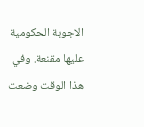الاجوبة الحكومية عليها مقنعة. وفي هذا الوقت وضعت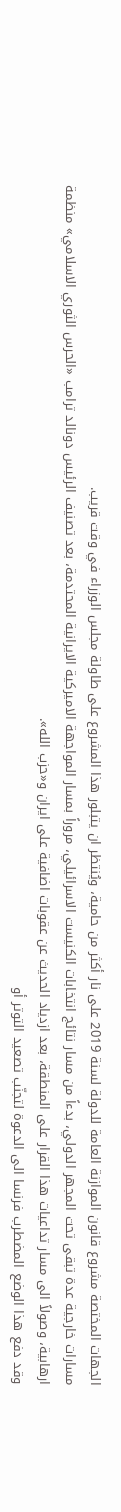الجهات المختصة مشروع قانون الموازنة العامة للدولة لسنة 2019 على نار أكثر من حامية، ويُنتظر ان يتبلور هذا المشروع على طاولة مجلس الوزراء في وقت قريب.
مسارات خارجية عدة تبقى تحت المجهر الدولي، بدءاً من مسار نتائج انتخابات الكنيست الاسرائيلي، مروراً بمسار المواجهة الاميركية الايرانية المحتدمة، بعد تصنيف الرئيس دونالد ترامب «الحرس الثوري الاسلامي» منظمة ارهابية، وصولاً الى مسار تداعيات هذا القرار على المنطقة، بعد ازدياد الحديث عن عقوبات اضافية على ايران و«حزب الله».
وقد دفع هذا الوضع المضطرب فرنسا الى الدعوة لتجنّب تصعيد التوتر أو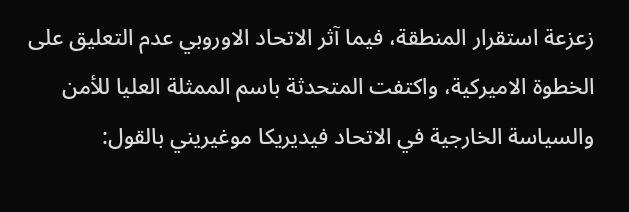زعزعة استقرار المنطقة، فيما آثر الاتحاد الاوروبي عدم التعليق على الخطوة الاميركية، واكتفت المتحدثة باسم الممثلة العليا للأمن والسياسة الخارجية في الاتحاد فيديريكا موغيريني بالقول: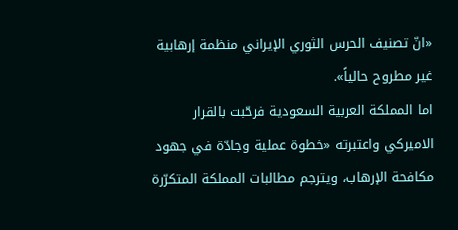«انّ تصنيف الحرس الثوري الإيراني منظمة إرهابية غير مطروح حالياً».
اما المملكة العربية السعودية فرحّبت بالقرار الاميركي واعتبرته «خطوة عملية وجادّة في جهود مكافحة الإرهاب، ويترجم مطالبات المملكة المتكرّرة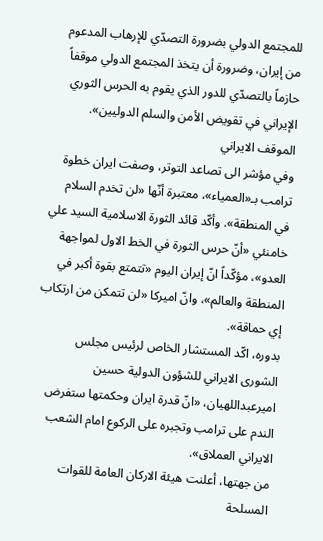للمجتمع الدولي بضرورة التصدّي للإرهاب المدعوم من إيران، وضرورة أن يتخذ المجتمع الدولي موقفاً حازماً بالتصدّي للدور الذي يقوم به الحرس الثوري الإيراني في تقويض الأمن والسلم الدوليين».
الموقف الايراني
وفي مؤشر الى تصاعد التوتر، وصفت ايران خطوة ترامب بـ«العمياء»، معتبرة أنّها «لن تخدم السلام في المنطقة». وأكّد قائد الثورة الاسلامية السيد علي خامنئي «أنّ حرس الثورة في الخط الاول لمواجهة العدو»، مؤكّداً انّ إيران اليوم «تتمتع بقوة أكبر في المنطقة والعالم»، وانّ اميركا «لن تتمكن من ارتكاب إي حماقة».
بدوره، اكّد المستشار الخاص لرئيس مجلس الشورى الايراني للشؤون الدولية حسين اميرعبداللهيان، «انّ قدرة ايران وحكمتها ستفرض الندم على ترامب وتجبره على الركوع امام الشعب الايراني العملاق».
من جهتها، أعلنت هيئة الاركان العامة للقوات المسلحة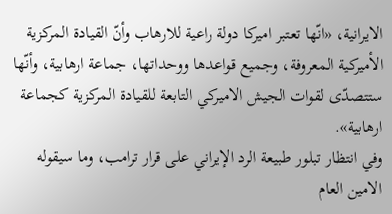الايرانية، «انّها تعتبر اميركا دولة راعية للارهاب وأنّ القيادة المركزية الأميركية المعروفة، وجميع قواعدها ووحداتها، جماعة ارهابية، وأنّها ستتصدّى لقوات الجيش الاميركي التابعة للقيادة المركزية كجماعة ارهابية».
وفي انتظار تبلور طبيعة الرد الإيراني على قرار ترامب، وما سيقوله الامين العام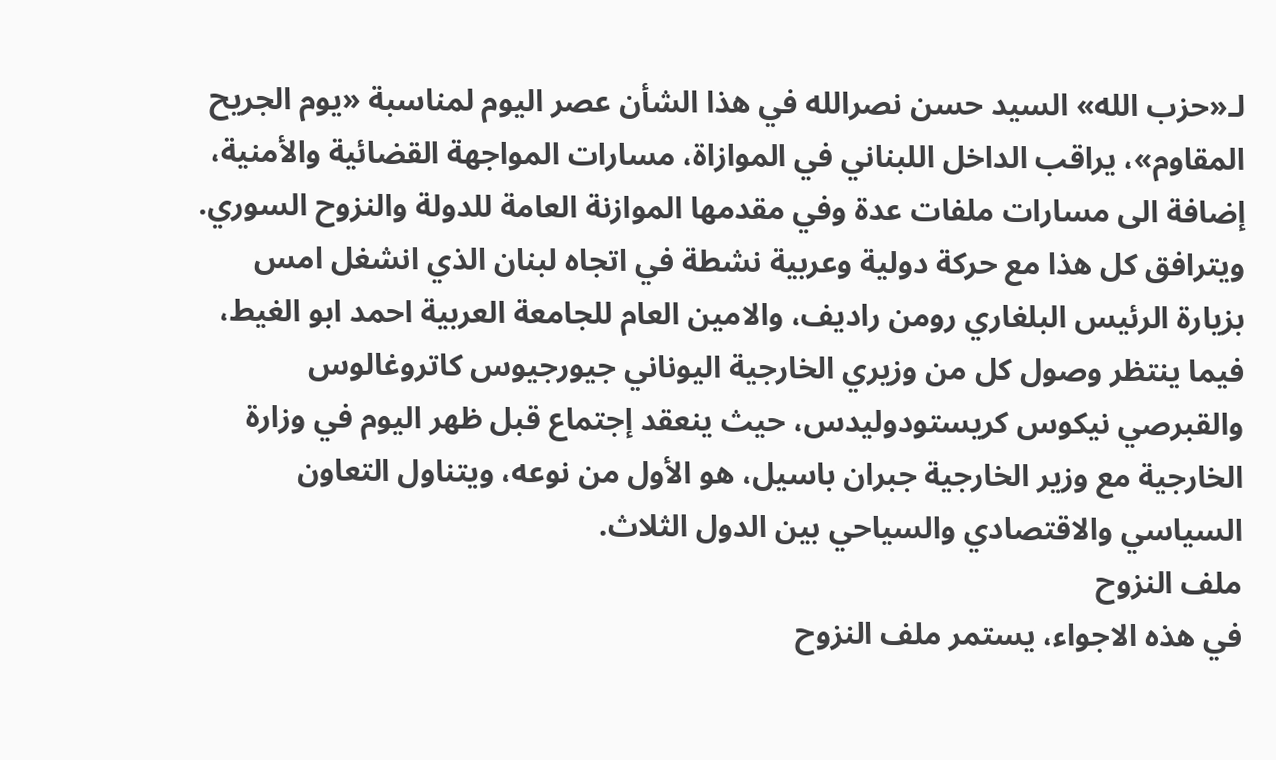لـ«حزب الله» السيد حسن نصرالله في هذا الشأن عصر اليوم لمناسبة «يوم الجريح المقاوم»، يراقب الداخل اللبناني في الموازاة، مسارات المواجهة القضائية والأمنية، إضافة الى مسارات ملفات عدة وفي مقدمها الموازنة العامة للدولة والنزوح السوري.
ويترافق كل هذا مع حركة دولية وعربية نشطة في اتجاه لبنان الذي انشغل امس بزيارة الرئيس البلغاري رومن راديف، والامين العام للجامعة العربية احمد ابو الغيط، فيما ينتظر وصول كل من وزيري الخارجية اليوناني جيورجيوس كاتروغالوس والقبرصي نيكوس كريستودوليدس، حيث ينعقد إجتماع قبل ظهر اليوم في وزارة الخارجية مع وزير الخارجية جبران باسيل، هو الأول من نوعه، ويتناول التعاون السياسي والاقتصادي والسياحي بين الدول الثلاث.
ملف النزوح
في هذه الاجواء، يستمر ملف النزوح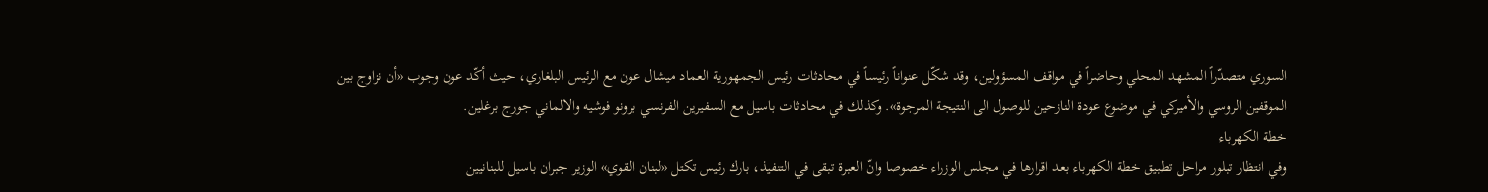السوري متصدّراً المشهد المحلي وحاضراً في مواقف المسؤولين، وقد شكّل عنواناً رئيساً في محادثات رئيس الجمهورية العماد ميشال عون مع الرئيس البلغاري، حيث أكّد عون وجوب «أن نزاوج بين الموقفين الروسي والأميركي في موضوع عودة النازحين للوصول الى النتيجة المرجوة». وكذلك في محادثات باسيل مع السفيرين الفرنسي برونو فوشيه والالماني جورج برغلين.
خطة الكهرباء
وفي انتظار تبلور مراحل تطبيق خطة الكهرباء بعد اقرارها في مجلس الوزراء خصوصا وانّ العبرة تبقى في التنفيذ، بارك رئيس تكتل «لبنان القوي» الوزير جبران باسيل للبنانيين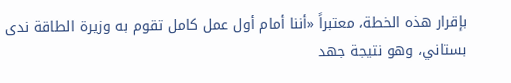بإقرار هذه الخطة، معتبراً «أننا أمام أول عمل كامل تقوم به وزيرة الطاقة ندى بستاني، وهو نتيجة جهد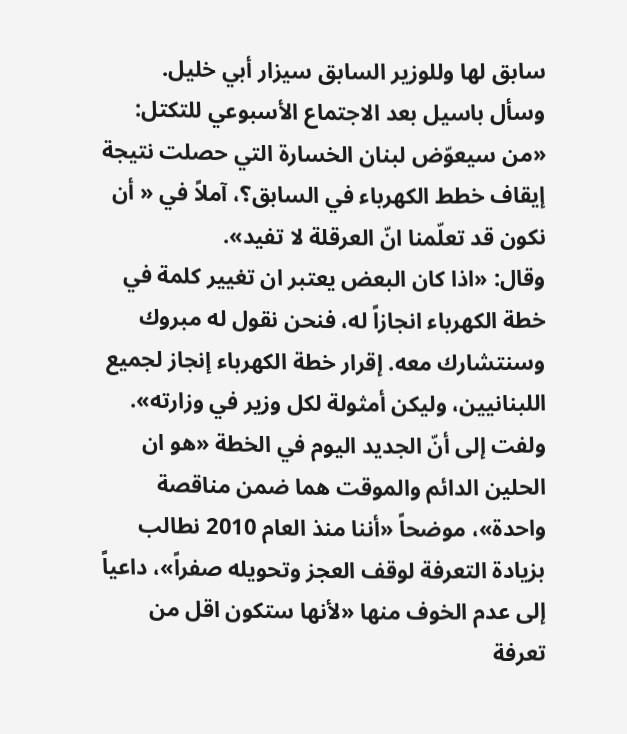سابق لها وللوزير السابق سيزار أبي خليل.
وسأل باسيل بعد الاجتماع الأسبوعي للتكتل: «من سيعوّض لبنان الخسارة التي حصلت نتيجة إيقاف خطط الكهرباء في السابق؟، آملاً في « أن نكون قد تعلّمنا انّ العرقلة لا تفيد».
وقال: «اذا كان البعض يعتبر ان تغيير كلمة في خطة الكهرباء انجازاً له، فنحن نقول له مبروك وسنتشارك معه. إقرار خطة الكهرباء إنجاز لجميع اللبنانيين، وليكن أمثولة لكل وزير في وزارته».
ولفت إلى أنّ الجديد اليوم في الخطة «هو ان الحلين الدائم والموقت هما ضمن مناقصة واحدة»، موضحاً «أننا منذ العام 2010 نطالب بزيادة التعرفة لوقف العجز وتحويله صفراً»، داعياً إلى عدم الخوف منها «لأنها ستكون اقل من تعرفة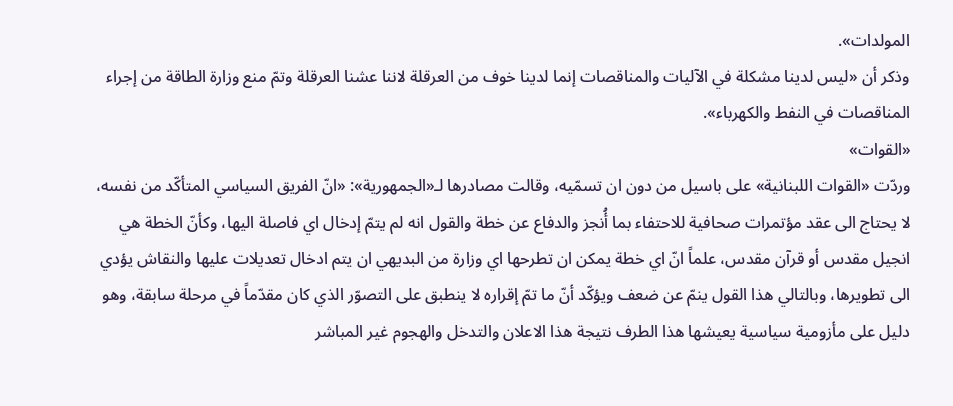المولدات».
وذكر أن «ليس لدينا مشكلة في الآليات والمناقصات إنما لدينا خوف من العرقلة لاننا عشنا العرقلة وتمّ منع وزارة الطاقة من إجراء المناقصات في النفط والكهرباء».
«القوات»
وردّت «القوات اللبنانية» على باسيل من دون ان تسمّيه، وقالت مصادرها لـ«الجمهورية»: «انّ الفريق السياسي المتأكّد من نفسه، لا يحتاج الى عقد مؤتمرات صحافية للاحتفاء بما أُنجز والدفاع عن خطة والقول انه لم يتمّ إدخال اي فاصلة اليها، وكأنّ الخطة هي انجيل مقدس أو قرآن مقدس، علماً انّ اي خطة يمكن ان تطرحها اي وزارة من البديهي ان يتم ادخال تعديلات عليها والنقاش يؤدي الى تطويرها، وبالتالي هذا القول ينمّ عن ضعف ويؤكّد أنّ ما تمّ إقراره لا ينطبق على التصوّر الذي كان مقدّماً في مرحلة سابقة، وهو دليل على مأزومية سياسية يعيشها هذا الطرف نتيجة هذا الاعلان والتدخل والهجوم غير المباشر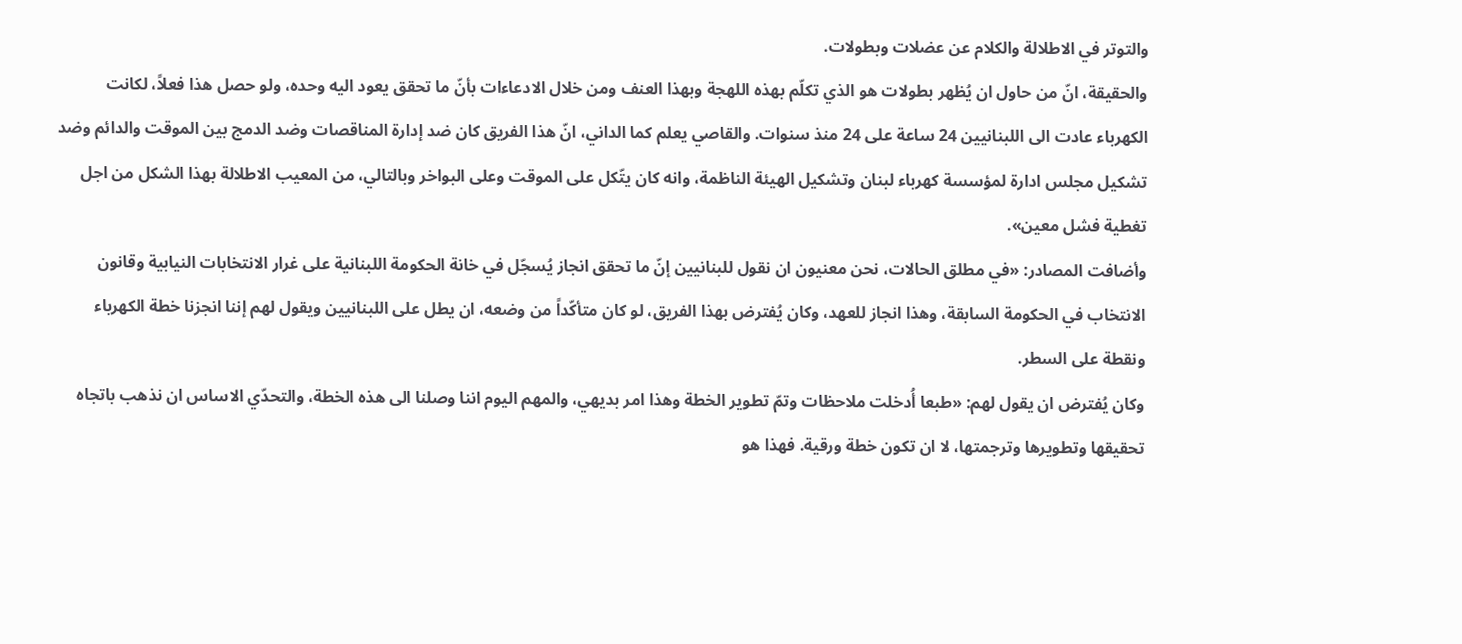والتوتر في الاطلالة والكلام عن عضلات وبطولات.
والحقيقة، انّ من حاول ان يُظهر بطولات هو الذي تكلّم بهذه اللهجة وبهذا العنف ومن خلال الادعاءات بأنّ ما تحقق يعود اليه وحده، ولو حصل هذا فعلاً، لكانت الكهرباء عادت الى اللبنانيين 24 ساعة على 24 منذ سنوات. والقاصي يعلم كما الداني، انّ هذا الفريق كان ضد إدارة المناقصات وضد الدمج بين الموقت والدائم وضد تشكيل مجلس ادارة لمؤسسة كهرباء لبنان وتشكيل الهيئة الناظمة، وانه كان يتّكل على الموقت وعلى البواخر وبالتالي، من المعيب الاطلالة بهذا الشكل من اجل تغطية فشل معين».
وأضافت المصادر: «في مطلق الحالات، نحن معنيون ان نقول للبنانيين إنّ ما تحقق انجاز يُسجّل في خانة الحكومة اللبنانية على غرار الانتخابات النيابية وقانون الانتخاب في الحكومة السابقة، وهذا انجاز للعهد، وكان يُفترض بهذا الفريق، لو كان متأكّداً من وضعه، ان يطل على اللبنانيين ويقول لهم إننا انجزنا خطة الكهرباء ونقطة على السطر.
وكان يُفترض ان يقول لهم: «طبعا أُدخلت ملاحظات وتمّ تطوير الخطة وهذا امر بديهي، والمهم اليوم اننا وصلنا الى هذه الخطة، والتحدّي الاساس ان نذهب باتجاه تحقيقها وتطويرها وترجمتها، لا ان تكون خطة ورقية. فهذا هو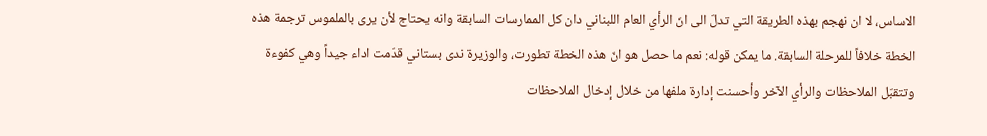الاساس، لا ان نهجم بهذه الطريقة التي تدلّ الى انّ الرأي العام اللبناني دان كل الممارسات السابقة وانه يحتاج لأن يرى بالملموس ترجمة هذه الخطة خلافاً للمرحلة السابقة. ما يمكن قوله: نعم ما حصل هو انّ هذه الخطة تطورت، والوزيرة ندى بستاني قدّمت اداء جيداً وهي كفوءة وتتقبّل الملاحظات والرأي الآخر وأحسنت إدارة ملفها من خلال إدخال الملاحظات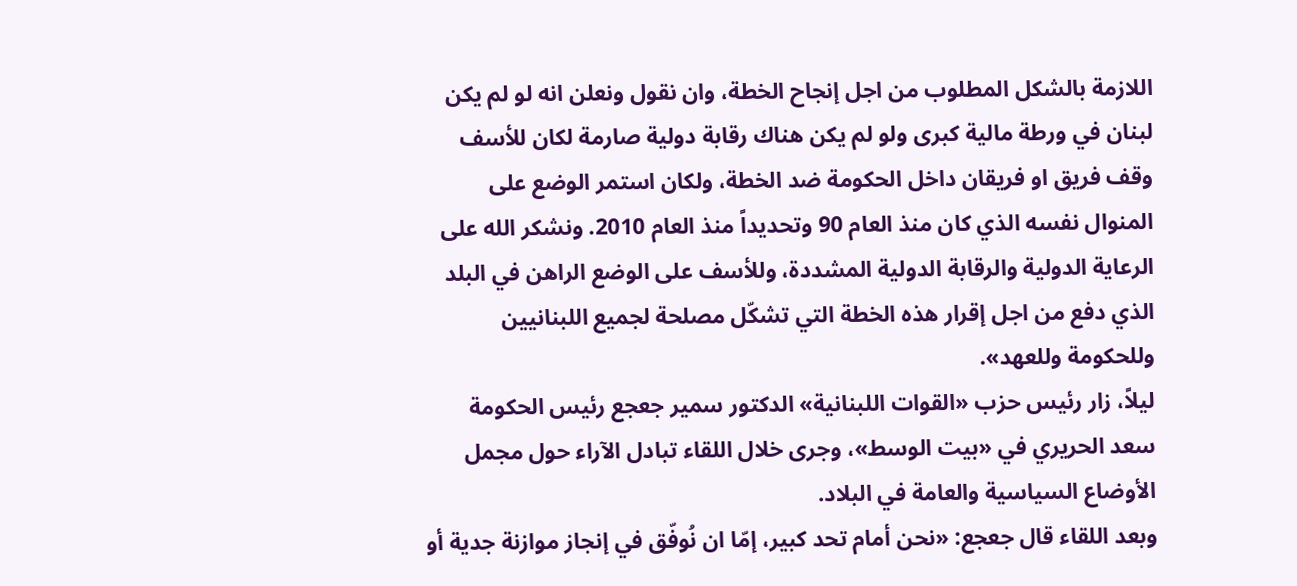اللازمة بالشكل المطلوب من اجل إنجاح الخطة، وان نقول ونعلن انه لو لم يكن لبنان في ورطة مالية كبرى ولو لم يكن هناك رقابة دولية صارمة لكان للأسف وقف فريق او فريقان داخل الحكومة ضد الخطة، ولكان استمر الوضع على المنوال نفسه الذي كان منذ العام 90 وتحديداً منذ العام 2010. ونشكر الله على الرعاية الدولية والرقابة الدولية المشددة، وللأسف على الوضع الراهن في البلد الذي دفع من اجل إقرار هذه الخطة التي تشكّل مصلحة لجميع اللبنانيين وللحكومة وللعهد».
ليلاً، زار رئيس حزب «القوات اللبنانية» الدكتور سمير جعجع رئيس الحكومة سعد الحريري في «بيت الوسط»، وجرى خلال اللقاء تبادل الآراء حول مجمل الأوضاع السياسية والعامة في البلاد.
وبعد اللقاء قال جعجع: «نحن أمام تحد كبير، إمّا ان نُوفّق في إنجاز موازنة جدية أو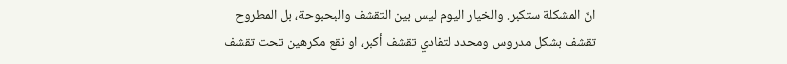انّ المشكلة ستكبر. والخيار اليوم ليس بين التقشف والبحبوحة، بل المطروح تقشف بشكل مدروس ومحدد لتفادي تقشف أكبر، او نقع مكرهين تحت تقشف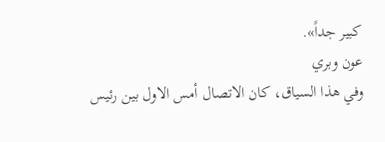كبير جداً».
عون وبري
وفي هذا السياق، كان الاتصال أمس الاول بين رئيس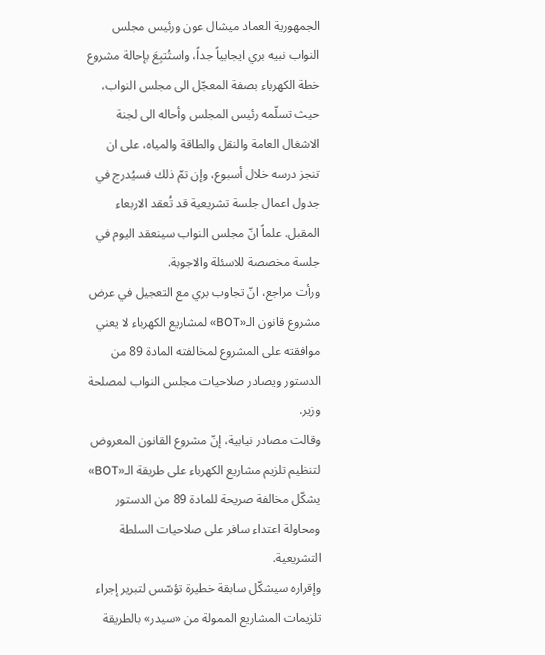الجمهورية العماد ميشال عون ورئيس مجلس النواب نبيه بري ايجابياً جداً، واستُتبِعَ بإحالة مشروع خطة الكهرباء بصفة المعجّل الى مجلس النواب، حيث تسلّمه رئيس المجلس وأحاله الى لجنة الاشغال العامة والنقل والطاقة والمياه، على ان تنجز درسه خلال أسبوع، وإن تمّ ذلك فسيُدرج في جدول اعمال جلسة تشريعية قد تُعقد الاربعاء المقبل. علماً انّ مجلس النواب سينعقد اليوم في جلسة مخصصة للاسئلة والاجوبة.
ورأت مراجع، انّ تجاوب بري مع التعجيل في عرض مشروع قانون الـ«BOT» لمشاريع الكهرباء لا يعني موافقته على المشروع لمخالفته المادة 89 من الدستور ويصادر صلاحيات مجلس النواب لمصلحة وزير.
وقالت مصادر نيابية، إنّ مشروع القانون المعروض لتنظيم تلزيم مشاريع الكهرباء على طريقة الـ«BOT» يشكّل مخالفة صريحة للمادة 89 من الدستور ومحاولة اعتداء سافر على صلاحيات السلطة التشريعية.
وإقراره سيشكّل سابقة خطيرة تؤسّس لتبرير إجراء تلزيمات المشاريع الممولة من «سيدر» بالطريقة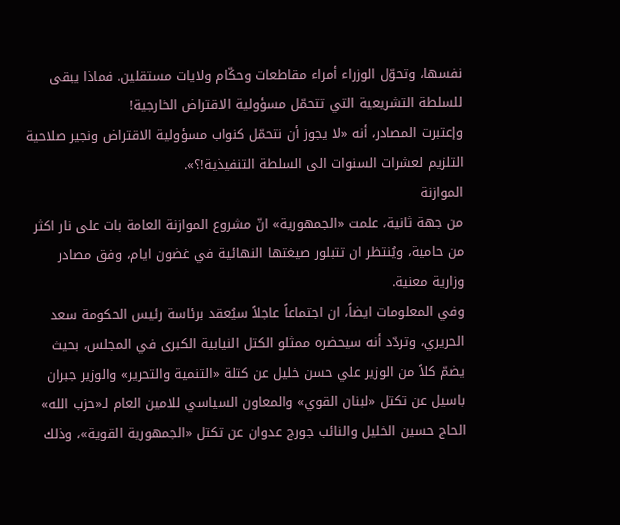نفسها، وتحوّل الوزراء أمراء مقاطعات وحكّام ولايات مستقلين. فماذا يبقى للسلطة التشريعية التي تتحمّل مسؤولية الاقتراض الخارجية!
وإعتبرت المصادر، أنه «لا يجوز أن نتحمّل كنواب مسؤولية الاقتراض ونجير صلاحية التلزيم لعشرات السنوات الى السلطة التنفيذية!؟».
الموازنة
من جهة ثانية، علمت «الجمهورية» انّ مشروع الموازنة العامة بات على نار اكثر من حامية، ويُنتظر ان تتبلور صيغتها النهائية في غضون ايام، وفق مصادر وزارية معنية.
وفي المعلومات ايضاً، ان اجتماعاً عاجلاً سيُعقد برئاسة رئيس الحكومة سعد الحريري، وتردّد أنه سيحضره ممثلو الكتل النيابية الكبرى في المجلس، بحيث يضمّ كلاً من الوزير علي حسن خليل عن كتلة «التنمية والتحرير» والوزير جبران باسيل عن تكتل «لبنان القوي» والمعاون السياسي للامين العام لـ«حزب الله» الحاج حسين الخليل والنائب جورج عدوان عن تكتل «الجمهورية القوية»، وذلك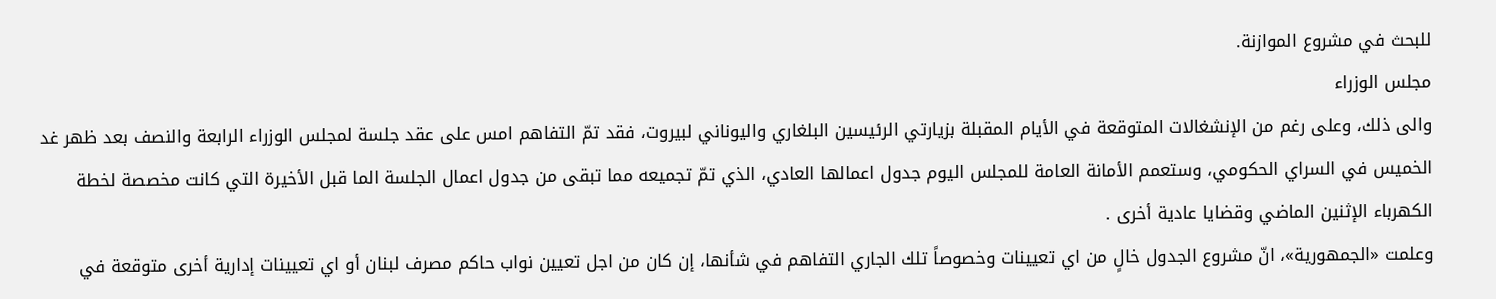للبحث في مشروع الموازنة.
مجلس الوزراء
والى ذلك، وعلى رغم من الإنشغالات المتوقعة في الأيام المقبلة بزيارتي الرئيسين البلغاري واليوناني لبيروت، فقد تمّ التفاهم امس على عقد جلسة لمجلس الوزراء الرابعة والنصف بعد ظهر غد الخميس في السراي الحكومي، وستعمم الأمانة العامة للمجلس اليوم جدول اعمالها العادي، الذي تمّ تجميعه مما تبقى من جدول اعمال الجلسة الما قبل الأخيرة التي كانت مخصصة لخطة الكهرباء الإثنين الماضي وقضايا عادية أخرى .
وعلمت «الجمهورية»، انّ مشروع الجدول خالٍ من اي تعيينات وخصوصاً تلك الجاري التفاهم في شأنها، إن كان من اجل تعيين نواب حاكم مصرف لبنان أو اي تعيينات إدارية أخرى متوقعة في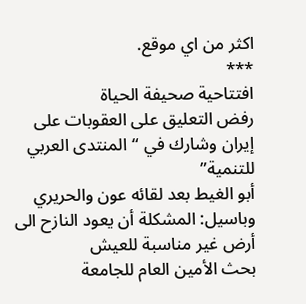اكثر من اي موقع.
***
افتتاحية صحيفة الحياة
رفض التعليق على العقوبات على إيران وشارك في “المنتدى العربي للتنمية”
أبو الغيط بعد لقائه عون والحريري وباسيل: المشكلة أن يعود النازح الى أرض غير مناسبة للعيش
بحث الأمين العام للجامعة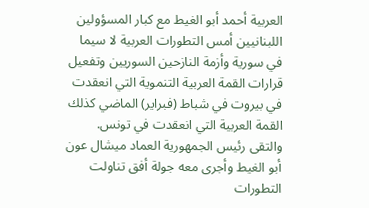العربية أحمد أبو الغيط مع كبار المسؤولين اللبنانيين أمس التطورات العربية لا سيما في سورية وأزمة النازحين السوريين وتفعيل قرارات القمة العربية التنموية التي انعقدت في بيروت في شباط (فبراير) الماضي كذلك القمة العربية التي انعقدت في تونس.
والتقى رئيس الجمهورية العماد ميشال عون أبو الغيط وأجرى معه جولة أفق تناولت التطورات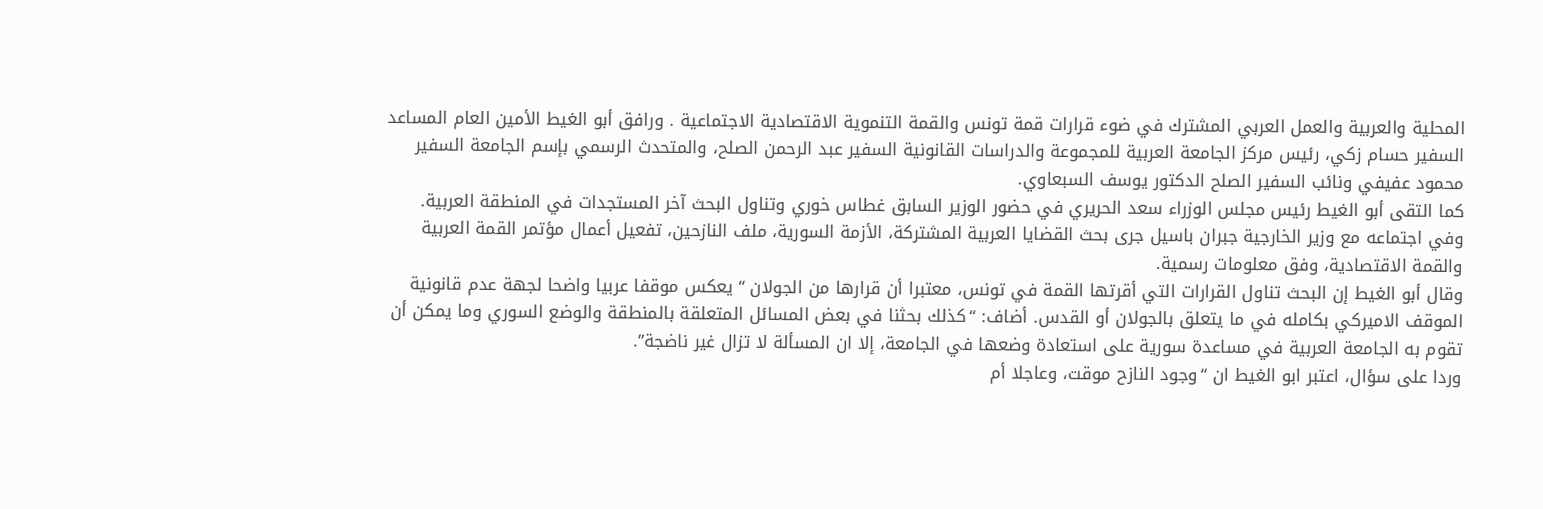المحلية والعربية والعمل العربي المشترك في ضوء قرارات قمة تونس والقمة التنموية الاقتصادية الاجتماعية . ورافق أبو الغيط الأمين العام المساعد السفير حسام زكي، رئيس مركز الجامعة العربية للمجموعة والدراسات القانونية السفير عبد الرحمن الصلح، والمتحدث الرسمي بإسم الجامعة السفير محمود عفيفي ونائب السفير الصلح الدكتور يوسف السبعاوي.
كما التقى أبو الغيط رئيس مجلس الوزراء سعد الحريري في حضور الوزير السابق غطاس خوري وتناول البحث آخر المستجدات في المنطقة العربية.
وفي اجتماعه مع وزير الخارجية جبران باسيل جرى بحث القضايا العربية المشتركة، الأزمة السورية، ملف النازحين، تفعيل أعمال مؤتمر القمة العربية والقمة الاقتصادية، وفق معلومات رسمية.
وقال أبو الغيط إن البحث تناول القرارات التي أقرتها القمة في تونس، معتبرا أن قرارها من الجولان “يعكس موقفا عربيا واضحا لجهة عدم قانونية الموقف الاميركي بكامله في ما يتعلق بالجولان أو القدس. أضاف: “كذلك بحثنا في بعض المسائل المتعلقة بالمنطقة والوضع السوري وما يمكن أن تقوم به الجامعة العربية في مساعدة سورية على استعادة وضعها في الجامعة، إلا ان المسألة لا تزال غير ناضجة”.
وردا على سؤال، اعتبر ابو الغيط ان “وجود النازح موقت، وعاجلا أم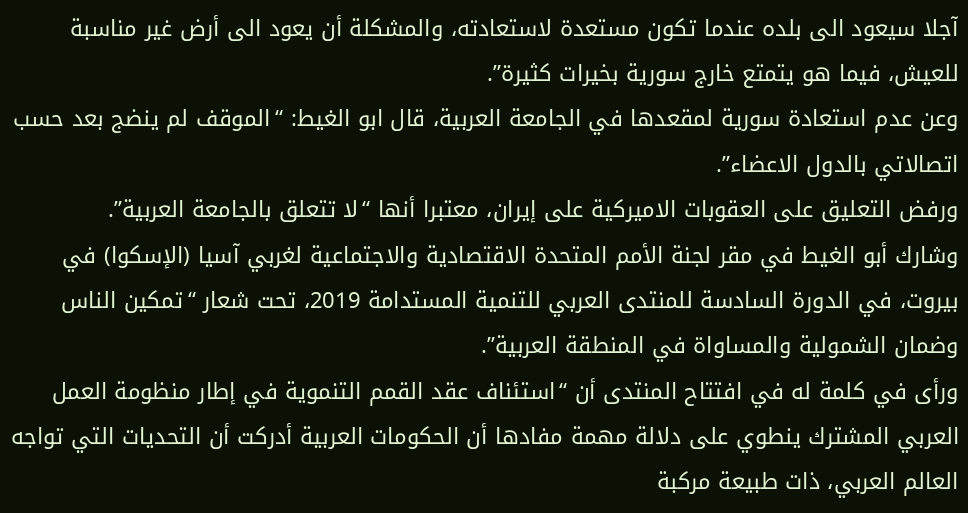آجلا سيعود الى بلده عندما تكون مستعدة لاستعادته، والمشكلة أن يعود الى أرض غير مناسبة للعيش، فيما هو يتمتع خارج سورية بخيرات كثيرة”.
وعن عدم استعادة سورية لمقعدها في الجامعة العربية، قال ابو الغيط: “الموقف لم ينضج بعد حسب اتصالاتي بالدول الاعضاء”.
ورفض التعليق على العقوبات الاميركية على إيران، معتبرا أنها “لا تتعلق بالجامعة العربية”.
وشارك أبو الغيط في مقر لجنة الأمم المتحدة الاقتصادية والاجتماعية لغربي آسيا (الإسكوا) في بيروت، في الدورة السادسة للمنتدى العربي للتنمية المستدامة 2019، تحت شعار “تمكين الناس وضمان الشمولية والمساواة في المنطقة العربية”.
ورأى في كلمة له في افتتاح المنتدى أن “استئناف عقد القمم التنموية في إطار منظومة العمل العربي المشترك ينطوي على دلالة مهمة مفادها أن الحكومات العربية أدركت أن التحديات التي تواجه العالم العربي، ذات طبيعة مركبة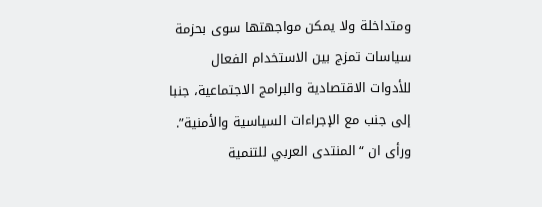ومتداخلة ولا يمكن مواجهتها سوى بحزمة سياسات تمزج بين الاستخدام الفعال للأدوات الاقتصادية والبرامج الاجتماعية، جنبا إلى جنب مع الإجراءات السياسية والأمنية”.
ورأى ان “المنتدى العربي للتنمية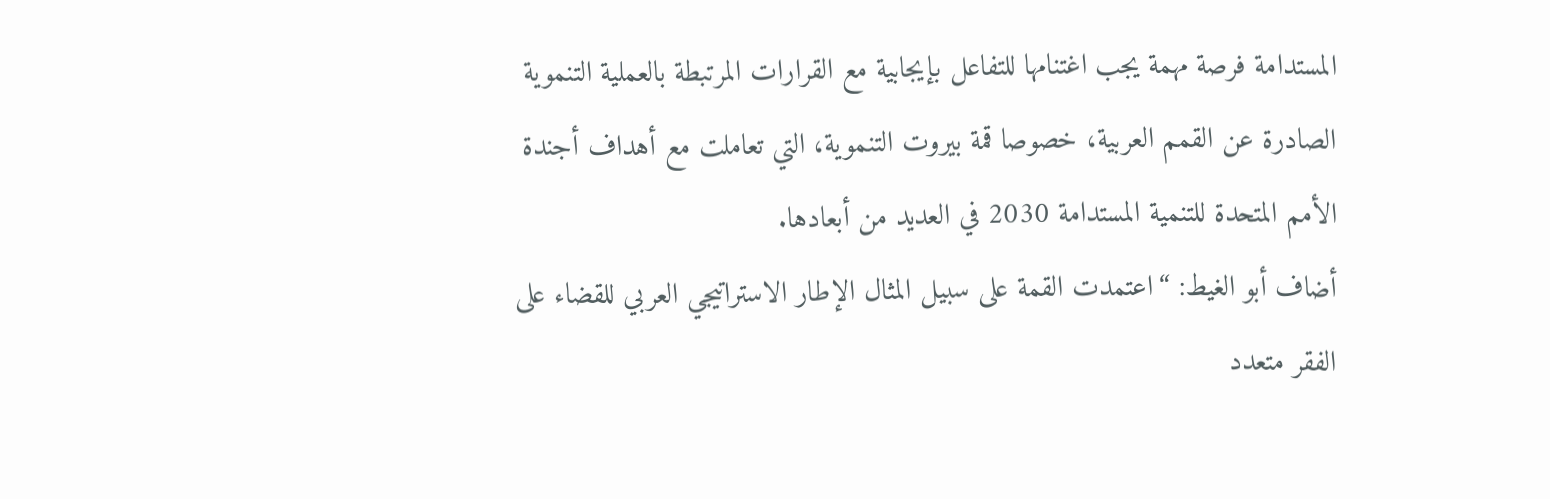المستدامة فرصة مهمة يجب اغتنامها للتفاعل بإيجابية مع القرارات المرتبطة بالعملية التنموية الصادرة عن القمم العربية، خصوصا قمة بيروت التنموية، التي تعاملت مع أهداف أجندة الأمم المتحدة للتنمية المستدامة 2030 في العديد من أبعادها.
أضاف أبو الغيط: “اعتمدت القمة على سبيل المثال الإطار الاستراتيجي العربي للقضاء على الفقر متعدد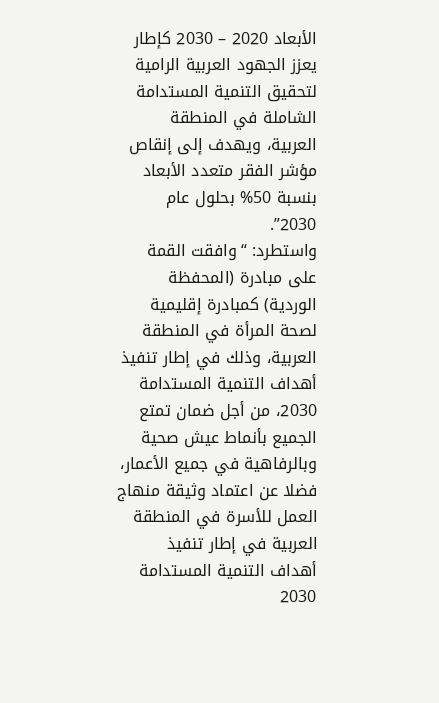الأبعاد 2020 – 2030 كإطار يعزز الجهود العربية الرامية لتحقيق التنمية المستدامة الشاملة في المنطقة العربية، ويهدف إلى إنقاص مؤشر الفقر متعدد الأبعاد بنسبة 50% بحلول عام 2030”.
واستطرد: “وافقت القمة على مبادرة (المحفظة الوردية) كمبادرة إقليمية لصحة المرأة في المنطقة العربية، وذلك في إطار تنفيذ أهداف التنمية المستدامة 2030، من أجل ضمان تمتع الجميع بأنماط عيش صحية وبالرفاهية في جميع الأعمار، فضلا عن اعتماد وثيقة منهاج العمل للأسرة في المنطقة العربية في إطار تنفيذ أهداف التنمية المستدامة 2030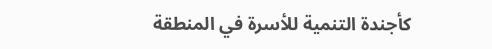كأجندة التنمية للأسرة في المنطقة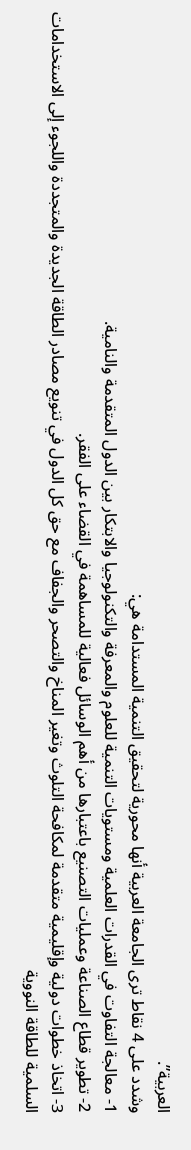العربية”.
وشدد على 4 نقاط ترى الجامعة العربية أنها محورية لتحقيق التنمية المستدامة هي:
1- معالجة التفاوت في القدرات العلمية ومستويات التنمية للعلوم والمعرفة والتكنولوجيا والابتكار بين الدول المتقدمة والنامية.
2- تطوير قطاع الصناعة وعمليات التصنيع باعتبارها من أهم الوسائل فعالية للمساهمة في القضاء على الفقر.
3- اتخاذ خطوات دولية وإقليمية متقدمة لمكافحة التلوث وتغير المناخ والتصحر والجفاف مع حق كل الدول في تنويع مصادر الطاقة الجديدة والمتجددة واللجوء إلى الاستخدامات السلمية للطاقة النووية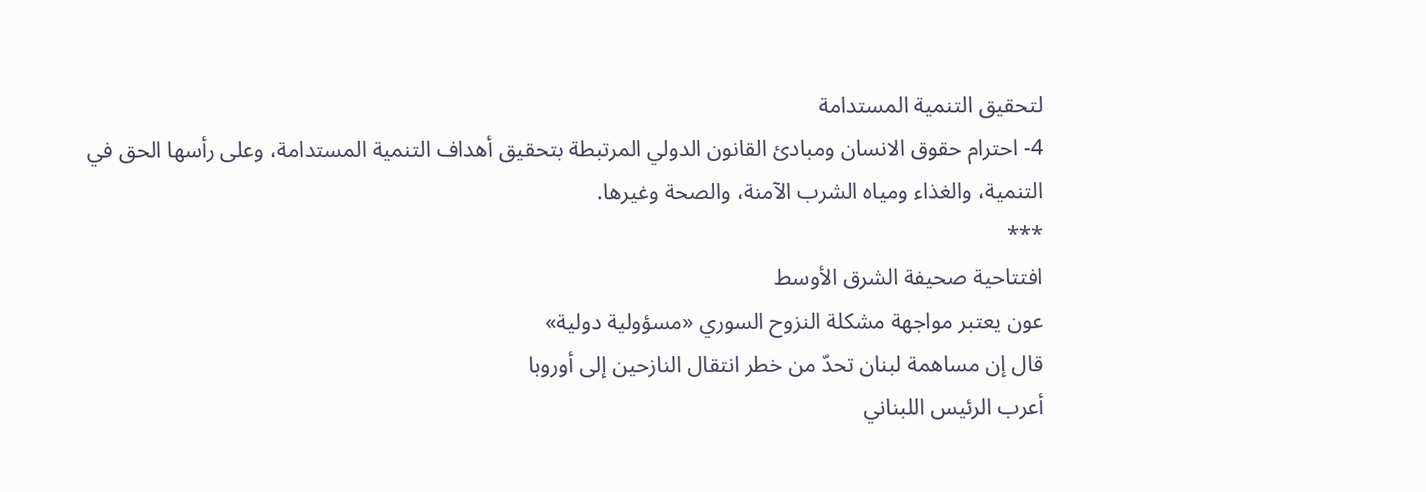لتحقيق التنمية المستدامة
4- احترام حقوق الانسان ومبادئ القانون الدولي المرتبطة بتحقيق أهداف التنمية المستدامة، وعلى رأسها الحق في التنمية، والغذاء ومياه الشرب الآمنة، والصحة وغيرها.
***
افتتاحية صحيفة الشرق الأوسط
عون يعتبر مواجهة مشكلة النزوح السوري «مسؤولية دولية»
قال إن مساهمة لبنان تحدّ من خطر انتقال النازحين إلى أوروبا
أعرب الرئيس اللبناني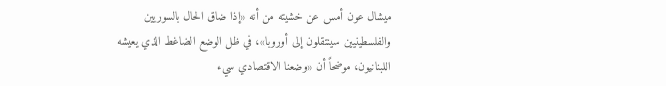ميشال عون أمس عن خشيته من أنه «إذا ضاق الحال بالسوريين والفلسطينيين سينتقلون إلى أوروبا»، في ظل الوضع الضاغط الذي يعيشه اللبنانيون، موضحاً أن «وضعنا الاقتصادي سيء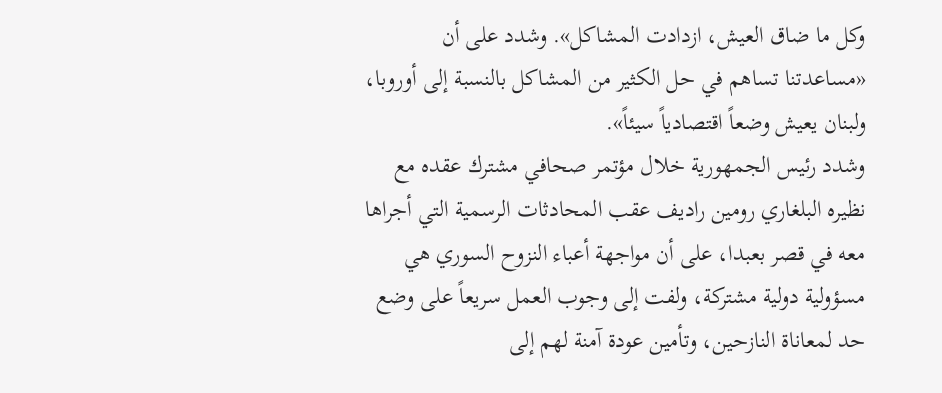وكل ما ضاق العيش، ازدادت المشاكل». وشدد على أن «مساعدتنا تساهم في حل الكثير من المشاكل بالنسبة إلى أوروبا، ولبنان يعيش وضعاً اقتصادياً سيئاً».
وشدد رئيس الجمهورية خلال مؤتمر صحافي مشترك عقده مع نظيره البلغاري رومين راديف عقب المحادثات الرسمية التي أجراها معه في قصر بعبدا، على أن مواجهة أعباء النزوح السوري هي مسؤولية دولية مشتركة، ولفت إلى وجوب العمل سريعاً على وضع حد لمعاناة النازحين، وتأمين عودة آمنة لهم إلى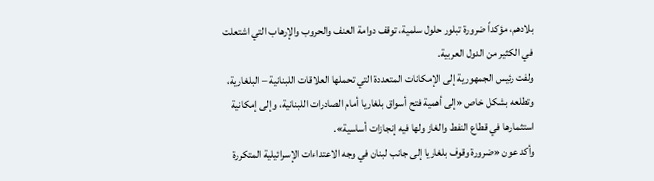بلادهم، مؤكداً ضرورة تبلور حلول سلمية، توقف دوامة العنف والحروب والإرهاب التي اشتعلت في الكثير من الدول العربية.
ولفت رئيس الجمهورية إلى الإمكانات المتعددة التي تحملها العلاقات اللبنانية – البلغارية، وتطلعه بشكل خاص «إلى أهمية فتح أسواق بلغاريا أمام الصادرات اللبنانية، وإلى إمكانية استثمارها في قطاع النفط والغاز ولها فيه إنجازات أساسية».
وأكد عون «ضرورة وقوف بلغاريا إلى جانب لبنان في وجه الاعتداءات الإسرائيلية المتكررة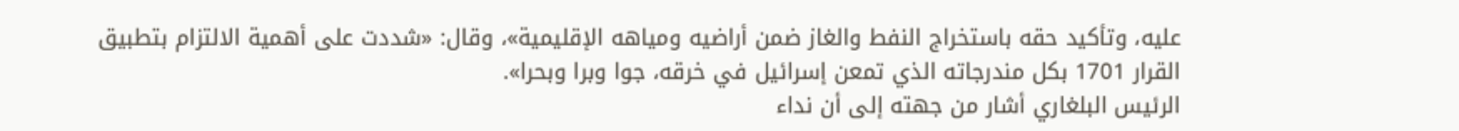عليه، وتأكيد حقه باستخراج النفط والغاز ضمن أراضيه ومياهه الإقليمية»، وقال: «شددت على أهمية الالتزام بتطبيق القرار 1701 بكل مندرجاته الذي تمعن إسرائيل في خرقه، جوا وبرا وبحرا».
الرئيس البلغاري أشار من جهته إلى أن نداء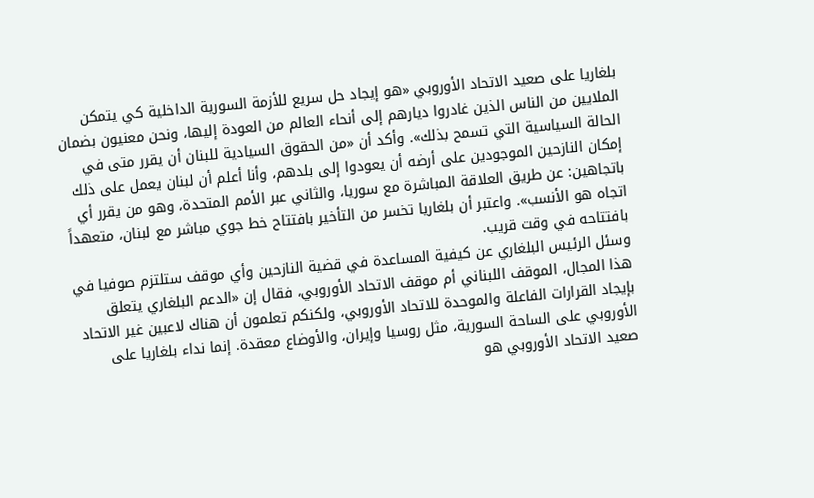بلغاريا على صعيد الاتحاد الأوروبي «هو إيجاد حل سريع للأزمة السورية الداخلية كي يتمكن الملايين من الناس الذين غادروا ديارهم إلى أنحاء العالم من العودة إليها، ونحن معنيون بضمان الحالة السياسية التي تسمح بذلك». وأكد أن «من الحقوق السيادية للبنان أن يقرر متى في إمكان النازحين الموجودين على أرضه أن يعودوا إلى بلدهم، وأنا أعلم أن لبنان يعمل على ذلك باتجاهين: عن طريق العلاقة المباشرة مع سوريا، والثاني عبر الأمم المتحدة، وهو من يقرر أي اتجاه هو الأنسب». واعتبر أن بلغاريا تخسر من التأخير بافتتاح خط جوي مباشر مع لبنان، متعهداً بافتتاحه في وقت قريب.
وسئل الرئيس البلغاري عن كيفية المساعدة في قضية النازحين وأي موقف ستلتزم صوفيا في هذا المجال، الموقف اللبناني أم موقف الاتحاد الأوروبي، فقال إن «الدعم البلغاري يتعلق بإيجاد القرارات الفاعلة والموحدة للاتحاد الأوروبي، ولكنكم تعلمون أن هناك لاعبين غير الاتحاد الأوروبي على الساحة السورية، مثل روسيا وإيران، والأوضاع معقدة. إنما نداء بلغاريا على صعيد الاتحاد الأوروبي هو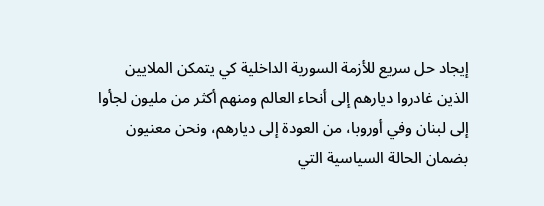إيجاد حل سريع للأزمة السورية الداخلية كي يتمكن الملايين الذين غادروا ديارهم إلى أنحاء العالم ومنهم أكثر من مليون لجأوا إلى لبنان وفي أوروبا، من العودة إلى ديارهم، ونحن معنيون بضمان الحالة السياسية التي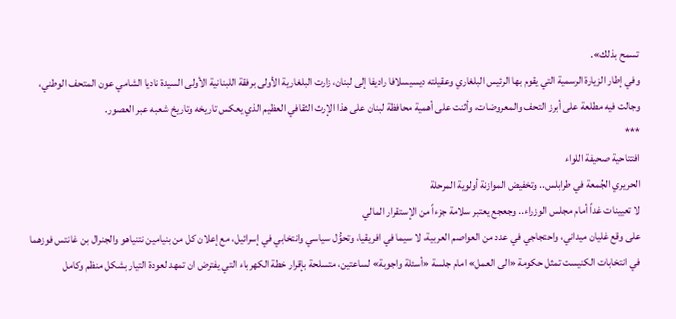تسمح بذلك».
وفي إطار الزيارة الرسمية التي يقوم بها الرئيس البلغاري وعقيلته ديسيسلافا راديفا إلى لبنان، زارت البلغارية الأولى برفقة اللبنانية الأولى السيدة ناديا الشامي عون المتحف الوطني، وجالت فيه مطلعة على أبرز التحف والمعروضات، وأثنت على أهمية محافظة لبنان على هذا الإرث الثقافي العظيم الذي يعكس تاريخه وتاريخ شعبه عبر العصور.
***
افتتاحية صحيفة اللواء
الحريري الجُمعة في طرابلس.. وتخفيض الموازنة أولوية المرحلة
لا تعيينات غداً أمام مجلس الوزراء.. وجعجع يعتبر سلامة جزءاً من الإستقرار المالي
على وقع غليان ميداني، واحتجاجي في عدد من العواصم العربية، لا سيما في افريقيا، وتحوُّل سياسي وانتخابي في إسرائيل، مع إعلان كل من بنيامين نتنياهو والجنرال بن غانتس فوزهما في انتخابات الكنيست تمثل حكومة «الى العمل» امام جلسة «أسئلة واجوبة» لساعتين، متسلحة بإقرار خطة الكهرباء التي يفترض ان تمهد لعودة التيار بشكل منظم وكامل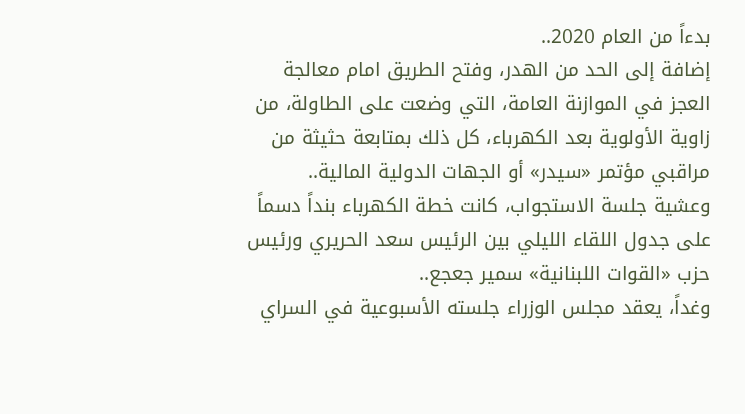بدءاً من العام 2020..
إضافة إلى الحد من الهدر، وفتح الطريق امام معالجة العجز في الموازنة العامة، التي وضعت على الطاولة، من زاوية الأولوية بعد الكهرباء، كل ذلك بمتابعة حثيثة من مراقبي مؤتمر «سيدر» أو الجهات الدولية المالية..
وعشية جلسة الاستجواب، كانت خطة الكهرباء بنداً دسماً على جدول اللقاء الليلي بين الرئيس سعد الحريري ورئيس حزب «القوات اللبنانية» سمير جعجع..
وغداً، يعقد مجلس الوزراء جلسته الأسبوعية في السراي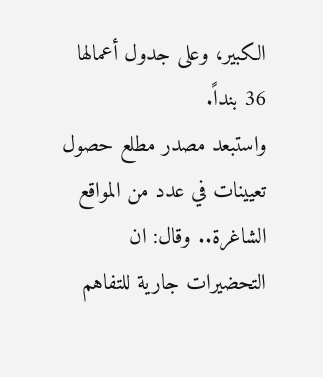الكبير، وعلى جدول أعمالها 36 بنداً.
واستبعد مصدر مطلع حصول تعيينات في عدد من المواقع الشاغرة.. وقال: ان التحضيرات جارية للتفاهم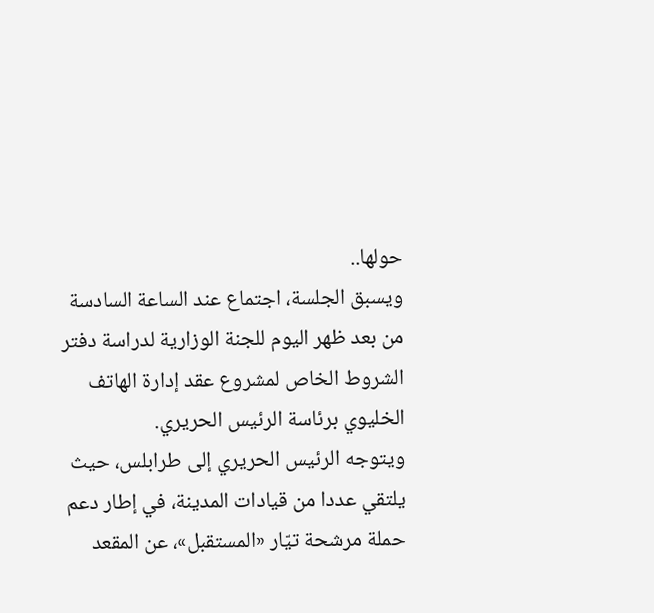حولها..
ويسبق الجلسة، اجتماع عند الساعة السادسة من بعد ظهر اليوم للجنة الوزارية لدراسة دفتر الشروط الخاص لمشروع عقد إدارة الهاتف الخليوي برئاسة الرئيس الحريري.
ويتوجه الرئيس الحريري إلى طرابلس، حيث يلتقي عددا من قيادات المدينة، في إطار دعم حملة مرشحة تيّار «المستقبل»، عن المقعد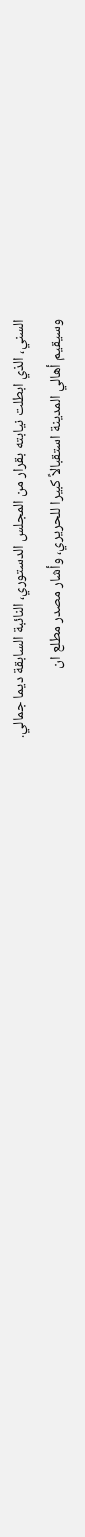السني، الذي ابطلت نيابته بقرار من المجلس الدستوري، النائبة السابقة ديما جمالي.
وسيقيم أهالي المدينة استقبالاً كبيرا للحريري، وأشار مصدر مطلع ان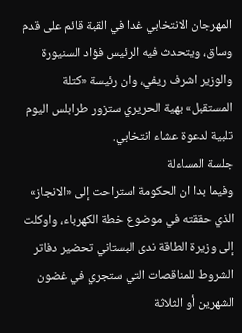المهرجان الانتخابي غدا في القبة قائم على قدم وساق، ويتحدث فيه الرئيس فؤاد السنيورة والوزير اشرف ريفي، وان رئيسة «كتلة المستقبل» بهية الحريري ستزور طرابلس اليوم تلبية لدعوة عشاء انتخابي.
جلسة المساءلة
وفيما بدا ان الحكومة استراحت إلى «الانجاز» الذي حققته في موضوع خطة الكهرباء، واوكلت إلى وزيرة الطاقة ندى البستاني تحضير دفاتر الشروط للمناقصات التي ستجري في غضون الشهرين أو الثلاثة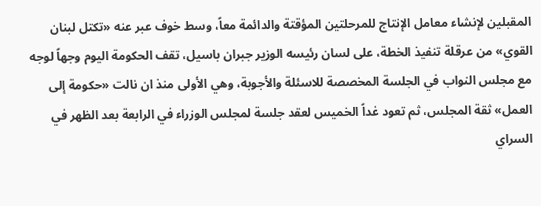المقبلين لإنشاء معامل الإنتاج للمرحلتين المؤقتة والدائمة معاً، وسط خوف عبر عنه «تكتل لبنان القوي» من عرقلة تنفيذ الخطة، على لسان رئيسه الوزير جبران باسيل، تقف الحكومة اليوم وجهاً لوجه مع مجلس النواب في الجلسة المخصصة للاسئلة والأجوبة، وهي الأولى منذ ان نالت «حكومة إلى العمل» ثقة المجلس، ثم تعود غداً الخميس لعقد جلسة لمجلس الوزراء في الرابعة بعد الظهر في السراي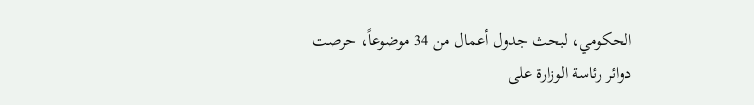الحكومي، لبحث جدول أعمال من 34 موضوعاً، حرصت دوائر رئاسة الوزارة على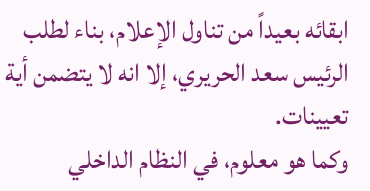ابقائه بعيداً من تناول الإعلام، بناء لطلب الرئيس سعد الحريري، إلا انه لا يتضمن أية تعيينات.
وكما هو معلوم، في النظام الداخلي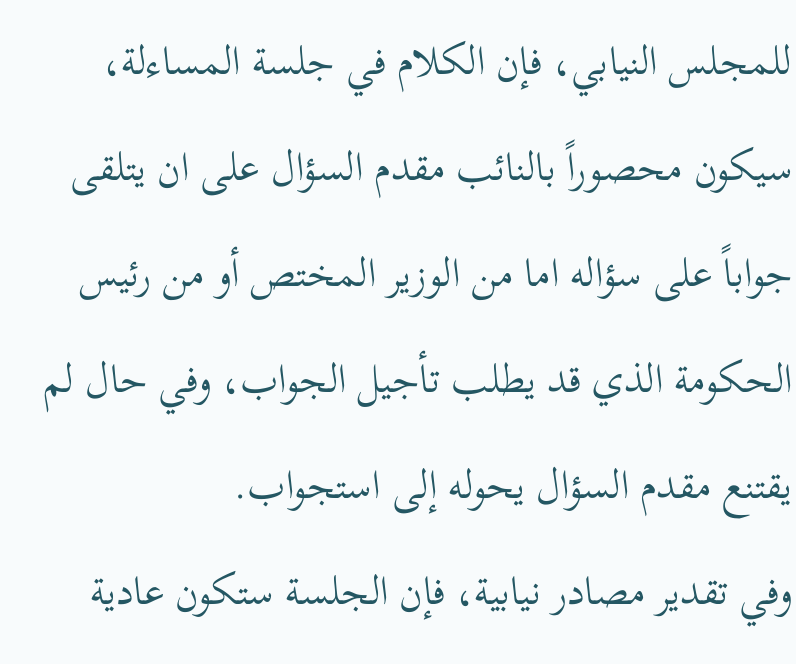للمجلس النيابي، فإن الكلام في جلسة المساءلة، سيكون محصوراً بالنائب مقدم السؤال على ان يتلقى جواباً على سؤاله اما من الوزير المختص أو من رئيس الحكومة الذي قد يطلب تأجيل الجواب، وفي حال لم يقتنع مقدم السؤال يحوله إلى استجواب.
وفي تقدير مصادر نيابية، فإن الجلسة ستكون عادية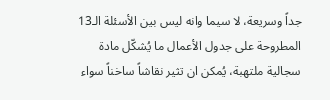جداً وسريعة، لا سيما وانه ليس بين الأسئلة الـ13 المطروحة على جدول الأعمال ما يُشكّل مادة سجالية ملتهبة، يُمكن ان تثير نقاشاً ساخناً سواء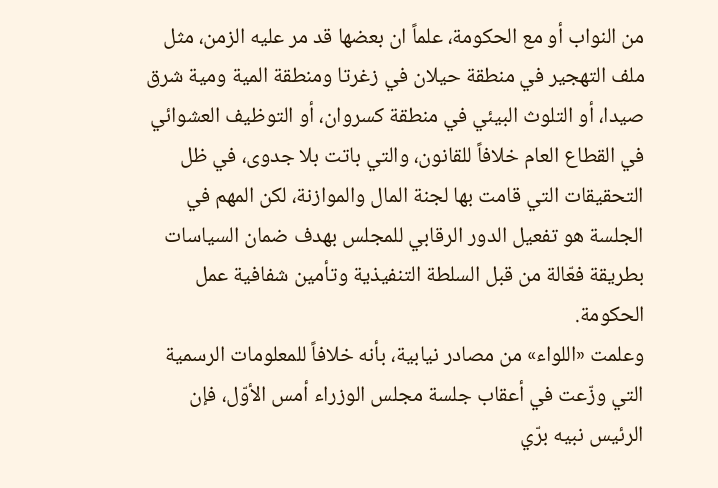من النواب أو مع الحكومة، علماً ان بعضها قد مر عليه الزمن، مثل ملف التهجير في منطقة حيلان في زغرتا ومنطقة المية ومية شرق صيدا، أو التلوث البيئي في منطقة كسروان، أو التوظيف العشوائي في القطاع العام خلافاً للقانون، والتي باتت بلا جدوى، في ظل التحقيقات التي قامت بها لجنة المال والموازنة، لكن المهم في الجلسة هو تفعيل الدور الرقابي للمجلس بهدف ضمان السياسات بطريقة فعّالة من قبل السلطة التنفيذية وتأمين شفافية عمل الحكومة.
وعلمت «اللواء» من مصادر نيابية، بأنه خلافاً للمعلومات الرسمية التي وزّعت في أعقاب جلسة مجلس الوزراء أمس الأوّل، فإن الرئيس نبيه برّي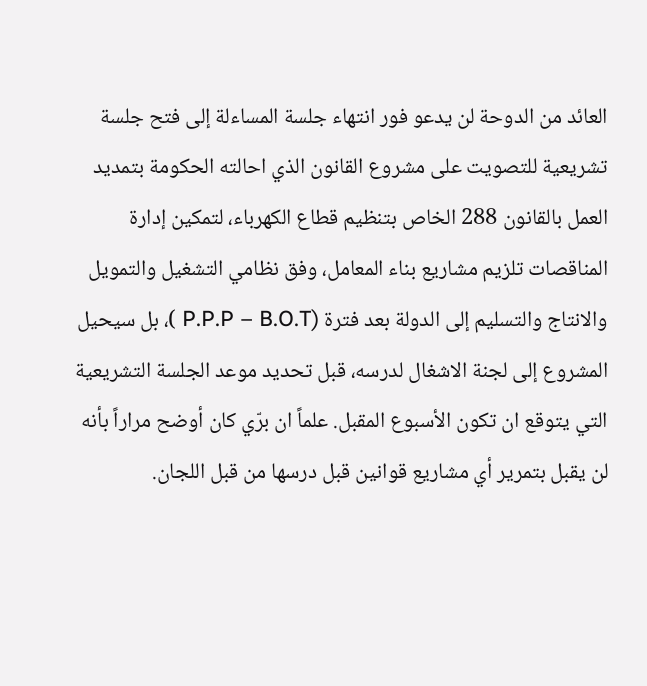العائد من الدوحة لن يدعو فور انتهاء جلسة المساءلة إلى فتح جلسة تشريعية للتصويت على مشروع القانون الذي احالته الحكومة بتمديد العمل بالقانون 288 الخاص بتنظيم قطاع الكهرباء، لتمكين إدارة المناقصات تلزيم مشاريع بناء المعامل، وفق نظامي التشغيل والتمويل والانتاج والتسليم إلى الدولة بعد فترة (P.P.P – B.O.T )، بل سيحيل المشروع إلى لجنة الاشغال لدرسه، قبل تحديد موعد الجلسة التشريعية التي يتوقع ان تكون الأسبوع المقبل. علماً ان برّي كان أوضح مراراً بأنه لن يقبل بتمرير أي مشاريع قوانين قبل درسها من قبل اللجان.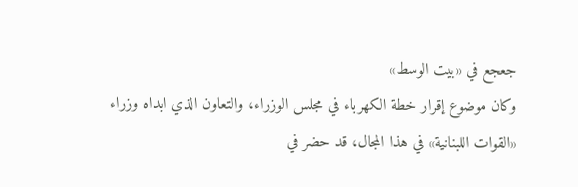جعجع في «بيت الوسط»
وكان موضوع إقرار خطة الكهرباء في مجلس الوزراء، والتعاون الذي ابداه وزراء «القوات اللبنانية» في هذا المجال، قد حضر في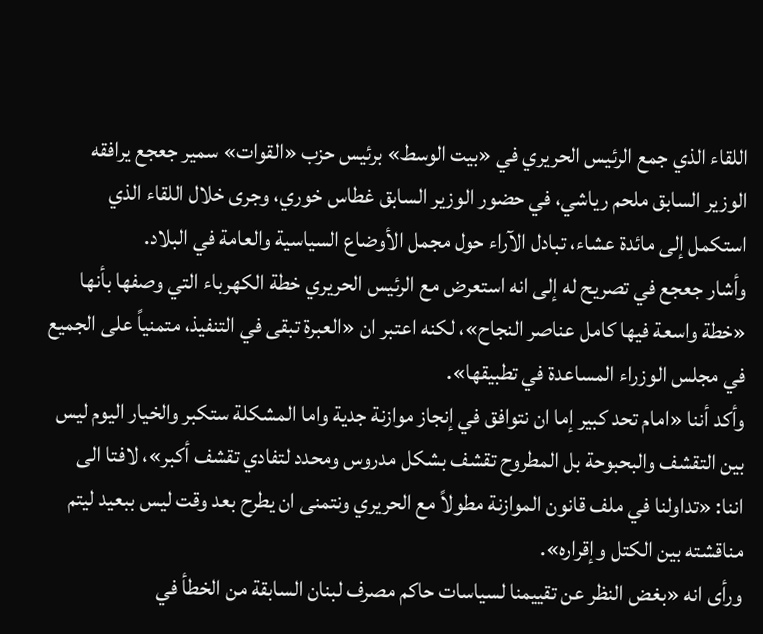اللقاء الذي جمع الرئيس الحريري في «بيت الوسط» برئيس حزب «القوات» سمير جعجع يرافقه الوزير السابق ملحم رياشي، في حضور الوزير السابق غطاس خوري، وجرى خلال اللقاء الذي استكمل إلى مائدة عشاء، تبادل الآراء حول مجمل الأوضاع السياسية والعامة في البلاد.
وأشار جعجع في تصريح له إلى انه استعرض مع الرئيس الحريري خطة الكهرباء التي وصفها بأنها «خطة واسعة فيها كامل عناصر النجاح»، لكنه اعتبر ان «العبرة تبقى في التنفيذ، متمنياً على الجميع في مجلس الوزراء المساعدة في تطبيقها».
وأكد أننا «امام تحد كبير إما ان نتوافق في إنجاز موازنة جدية واما المشكلة ستكبر والخيار اليوم ليس بين التقشف والبحبوحة بل المطروح تقشف بشكل مدروس ومحدد لتفادي تقشف أكبر»، لافتا الى اننا: «تداولنا في ملف قانون الموازنة مطولاً مع الحريري ونتمنى ان يطرح بعد وقت ليس ببعيد ليتم مناقشته بين الكتل وإقراره».
ورأى انه «بغض النظر عن تقييمنا لسياسات حاكم مصرف لبنان السابقة من الخطأ في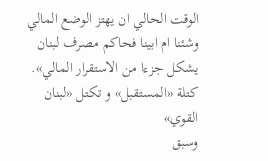الوقت الحالي ان يهتز الوضع المالي وشئنا ام ابينا فحاكم مصرف لبنان يشكل جزءا من الاستقرار المالي».
كتلة «المستقبل» و تكتل «لبنان القوي»
وسبق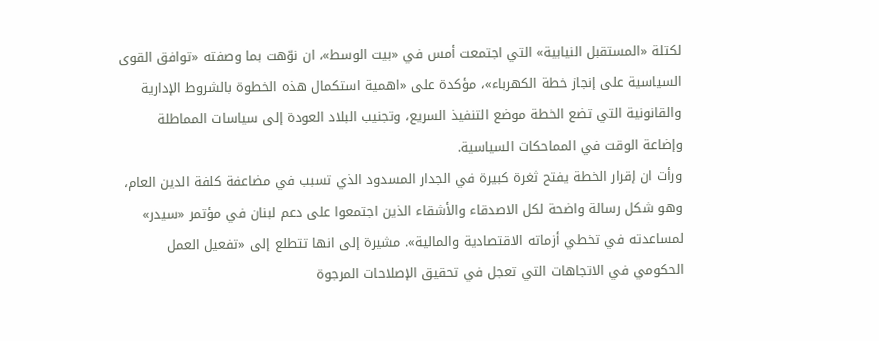لكتلة «المستقبل النيابية» التي اجتمعت أمس في «بيت الوسط»، ان نوّهت بما وصفته «توافق القوى السياسية على إنجاز خطة الكهرباء»، مؤكدة على «اهمية استكمال هذه الخطوة بالشروط الإدارية والقانونية التي تضع الخطة موضع التنفيذ السريع، وتجنيب البلاد العودة إلى سياسات المماطلة وإضاعة الوقت في المماحكات السياسية.
ورأت ان إقرار الخطة يفتح ثغرة كبيرة في الجدار المسدود الذي تسبب في مضاعفة كلفة الدين العام، وهو شكل رسالة واضحة لكل الاصدقاء والأشقاء الذين اجتمعوا على دعم لبنان في مؤتمر «سيدر» لمساعدته في تخطي أزماته الاقتصادية والمالية». مشيرة إلى انها تتطلع إلى «تفعيل العمل الحكومي في الاتجاهات التي تعجل في تحقيق الإصلاحات المرجوة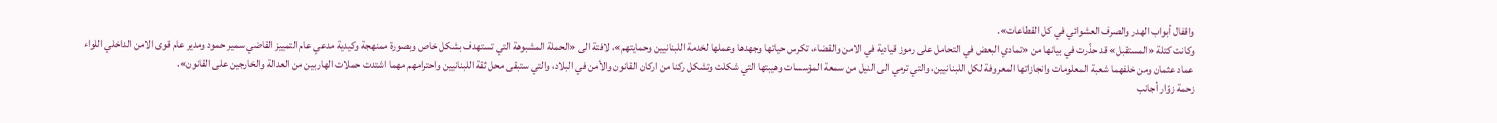واقفال أبواب الهدر والصرف العشوائي في كل القطاعات».
وكانت كتلة «المستقبل» قد حذّرت في بيانها من «تمادي البعض في التحامل على رموز قيادية في الامن والقضاء، تكرس حياتها وجهدها وعملها لخدمة اللبنانيين وحمايتهم»، لافتة الى «الحملة المشبوهة التي تستهدف بشكل خاص وبصورة ممنهجة وكيدية مدعي عام التمييز القاضي سمير حمود ومدير عام قوى الامن الداخلي اللواء عماد عثمان ومن خلفهما شعبة المعلومات وانجازاتها المعروفة لكل اللبنانيين، والتي ترمي الى النيل من سمعة المؤسسات وهيبتها التي شكلت وتشكل ركنا من اركان القانون والأمن في البلاد، والتي ستبقى محل ثقة اللبنانيين واحترامهم مهما اشتدت حملات الهاربين من العدالة والخارجين على القانون».
زحمة زوّار أجانب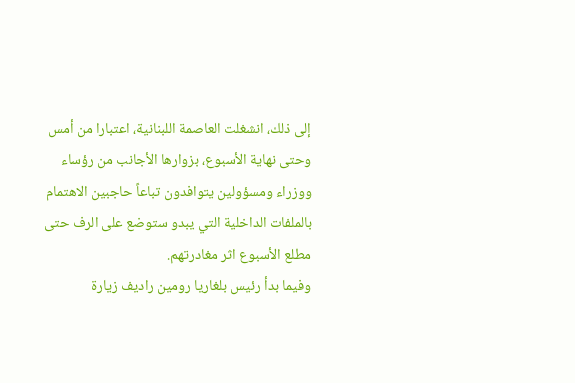إلى ذلك، انشغلت العاصمة اللبنانية، اعتبارا من أمس وحتى نهاية الأسبوع، بزوارها الأجانب من رؤساء ووزراء ومسؤولين يتوافدون تباعاً حاجبين الاهتمام بالملفات الداخلية التي يبدو ستوضع على الرف حتى مطلع الأسبوع اثر مغادرتهم.
وفيما بدأ رئيس بلغاريا رومين راديف زيارة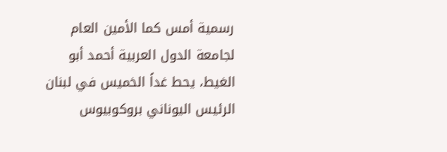رسمية أمس كما الأمين العام لجامعة الدول العربية أحمد أبو الغيط، يحط غداً الخميس في لبنان الرئيس اليوناني بروكوبيوس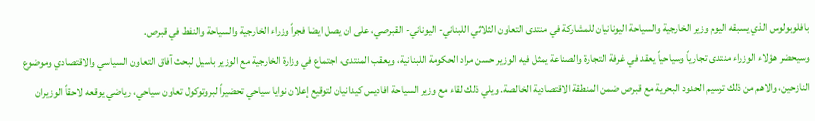بافلوبولوس الذي يسبقه اليوم وزير الخارجية والسياحة اليونانيان للمشاركة في منتدى التعاون الثلاثي اللبناني- اليوناني- القبرصي، على ان يصل ايضا فجراً وزراء الخارجية والسياحة والنفط في قبرص.
وسيحضر هؤلاء الوزراء منتدى تجارياً وسياحياً يعقد في غرفة التجارة والصناعة يمثل فيه الوزير حسن مراد الحكومة اللبنانية، ويعقب المنتدى، اجتماع في وزارة الخارجية مع الوزير باسيل لبحث آفاق التعاون السياسي والاقتصادي وموضوع النازحين، والاهم من ذلك ترسيم الحدود البحرية مع قبرص ضمن المنطقة الاقتصادية الخالصة. ويلي ذلك لقاء مع وزير السياحة افاديس كيدانيان لتوقيع إعلان نوايا سياحي تحضيراً لبروتوكول تعاون سياحي، رياضي يوقعه لاحقاً الوزيران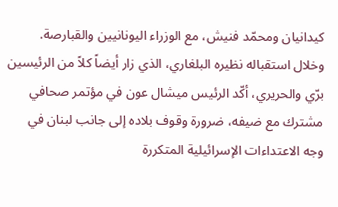كيدانيان ومحمّد فنيش، مع الوزراء اليونانيين والقبارصة.
وخلال استقباله نظيره البلغاري، الذي زار أيضاً كلاً من الرئيسين برّي والحريري، أكّد الرئيس ميشال عون في مؤتمر صحافي مشترك مع ضيفه، ضرورة وقوف بلاده إلى جانب لبنان في وجه الاعتداءات الإسرائيلية المتكررة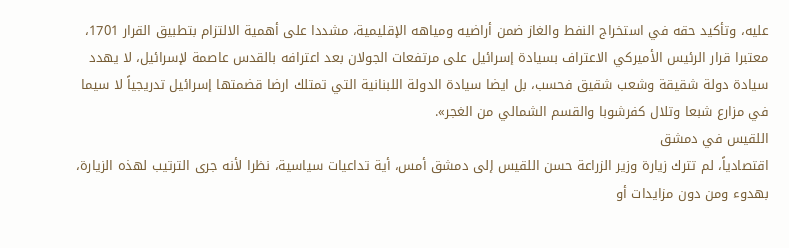عليه، وتأكيد حقه في استخراج النفط والغاز ضمن أراضيه ومياهه الإقليمية، مشددا على أهمية الالتزام بتطبيق القرار 1701، معتبرا قرار الرئيس الأميركي الاعتراف بسيادة إسرائيل على مرتفعات الجولان بعد اعترافه بالقدس عاصمة لإسرائيل، لا يهدد سيادة دولة شقيقة وشعب شقيق فحسب، بل ايضا سيادة الدولة اللبنانية التي تمتلك ارضا قضمتها إسرائيل تدريجياً لا سيما في مزارع شبعا وتلال كفرشوبا والقسم الشمالي من الغجر».
اللقيس في دمشق
اقتصادياً، لم تترك زيارة وزير الزراعة حسن اللقيس إلى دمشق أمس، أية تداعيات سياسية، نظرا لأنه جرى الترتيب لهذه الزيارة، بهدوء ومن دون مزايدات أو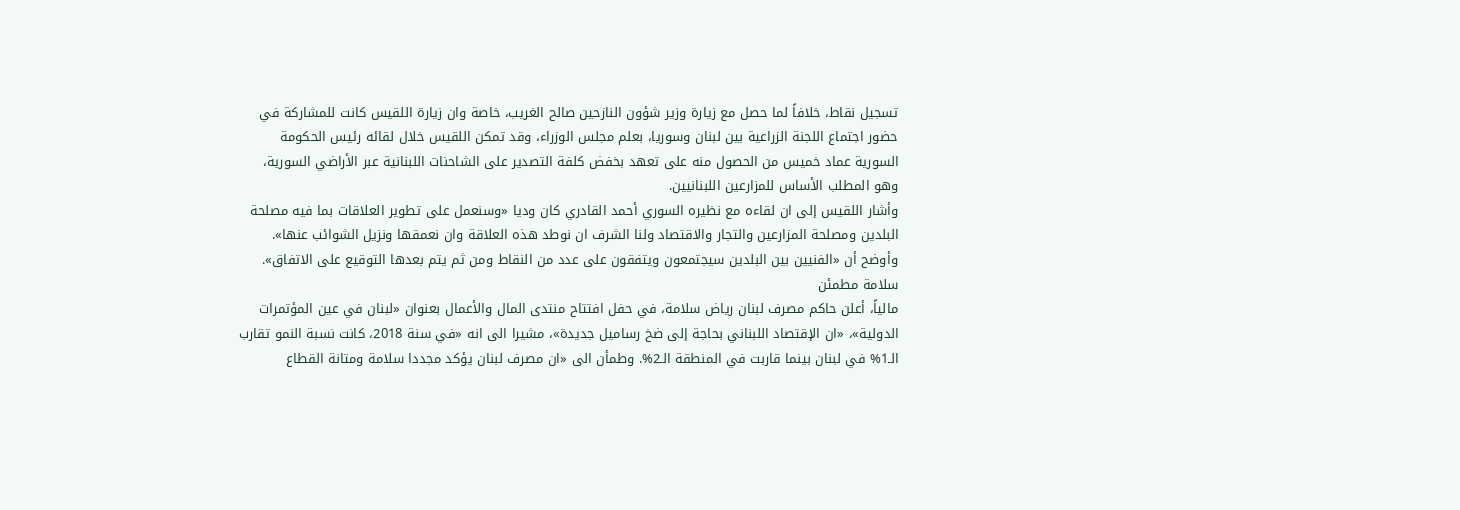تسجيل نقاط، خلافاً لما حصل مع زيارة وزير شؤون النازحين صالح الغريب، خاصة وان زيارة اللقيس كانت للمشاركة في حضور اجتماع اللجنة الزراعية بين لبنان وسوريا، بعلم مجلس الوزراء، وقد تمكن اللقيس خلال لقائه رئيس الحكومة السورية عماد خميس من الحصول منه على تعهد بخفض كلفة التصدير على الشاحنات اللبنانية عبر الأراضي السورية، وهو المطلب الأساس للمزارعين اللبنانيين.
وأشار اللقيس إلى ان لقاءه مع نظيره السوري أحمد القادري كان وديا «وسنعمل على تطوير العلاقات بما فيه مصلحة البلدين ومصلحة المزارعين والتجار والاقتصاد ولنا الشرف ان نوطد هذه العلاقة وان نعمقها ونزيل الشوائب عنها». وأوضح أن «الفنيين بين البلدين سيجتمعون ويتفقون على عدد من النقاط ومن ثم يتم بعدها التوقيع على الاتفاق».
سلامة مطمئن
مالياً، أعلن حاكم مصرف لبنان رياض سلامة، في حفل افتتاح منتدى المال والأعمال بعنوان «لبنان في عين المؤتمرات الدولية»، «ان الإقتصاد اللبناني بحاجة إلى ضخ رساميل جديدة»، مشيرا الى انه «في سنة 2018، كانت نسبة النمو تقارب الـ1% في لبنان بينما قاربت في المنطقة الـ2%. وطمأن الى «ان مصرف لبنان يؤكد مجددا سلامة ومتانة القطاع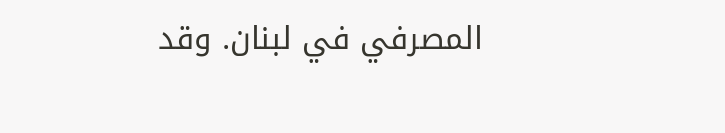المصرفي في لبنان. وقد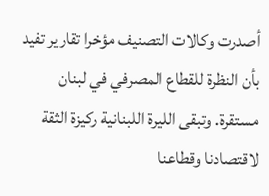أصدرت وكالات التصنيف مؤخرا تقارير تفيد بأن النظرة للقطاع المصرفي في لبنان مستقرة. وتبقى الليرة اللبنانية ركيزة الثقة لاقتصادنا وقطاعنا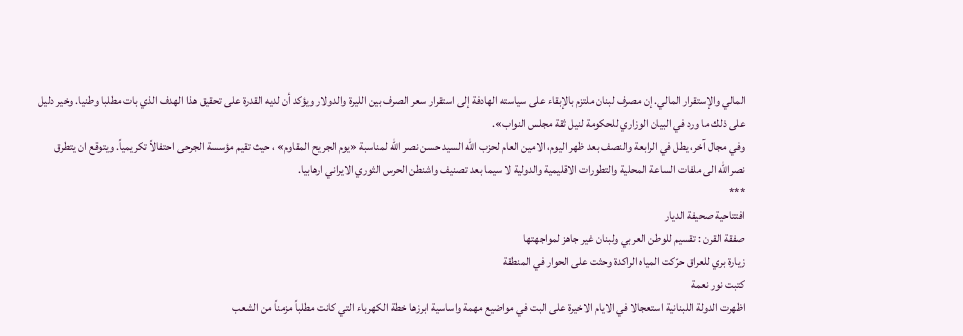المالي والإستقرار المالي. إن مصرف لبنان ملتزم بالإبقاء على سياسته الهادفة إلى استقرار سعر الصرف بين الليرة والدولار ويؤكد أن لديه القدرة على تحقيق هذا الهدف الذي بات مطلبا وطنيا. وخير دليل على ذلك ما ورد في البيان الوزاري للحكومة لنيل ثقة مجلس النواب».
وفي مجال آخر، يطل في الرابعة والنصف بعد ظهر اليوم، الامين العام لحزب الله السيد حسن نصر الله لمناسبة «يوم الجريح المقاوم» ، حيث تقيم مؤسسة الجرحى احتفالاً تكريمياً. ويتوقع ان يتطرق نصرالله الى ملفات الساعة المحلية والتطورات الاقليمية والدولية لا سيما بعد تصنيف واشنطن الحرس الثوري الايراني ارهابيا.
***
افتتاحية صحيفة الديار
صفقة القرن : تقسيم للوطن العربي ولبنان غير جاهز لمواجهتها
زيارة بري للعراق حرّكت المياه الراكدة وحثت على الحوار في المنطقة
كتبت نور نعمة
اظهرت الدولة اللبنانية استعجالا في الايام الاخيرة على البت في مواضيع مهمة واساسية ابرزها خطة الكهرباء التي كانت مطلباً مزمناً من الشعب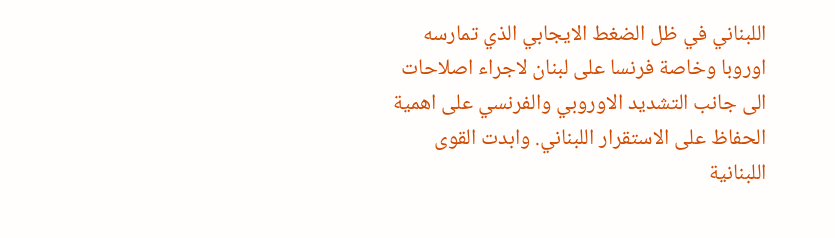اللبناني في ظل الضغط الايجابي الذي تمارسه اوروبا وخاصة فرنسا على لبنان لاجراء اصلاحات الى جانب التشديد الاوروبي والفرنسي على اهمية الحفاظ على الاستقرار اللبناني. وابدت القوى اللبنانية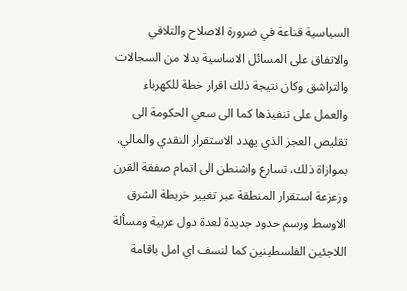السياسية قناعة في ضرورة الاصلاح والتلاقي والاتفاق على المسائل الاساسية بدلا من السجالات والتراشق وكان نتيجة ذلك اقرار خطة للكهرباء والعمل على تنفيذها كما الى سعي الحكومة الى تقليص العجز الذي يهدد الاستقرار النقدي والمالي. بموازاة ذلك، تسارع واشنطن الى اتمام صفقة القرن وزعزعة استقرار المنطقة عبر تغيير خريطة الشرق الاوسط ورسم حدود جديدة لعدة دول عربية ومسألة اللاجئين الفلسطينين كما لنسف اي امل باقامة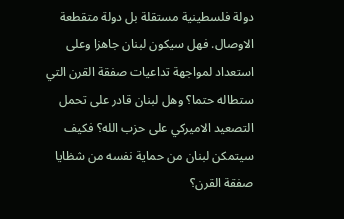دولة فلسطينية مستقلة بل دولة متقطعة الاوصال. فهل سيكون لبنان جاهزا وعلى استعداد لمواجهة تداعيات صفقة القرن التي ستطاله حتما؟ وهل لبنان قادر على تحمل التصعيد الاميركي على حزب الله؟ فكيف سيتمكن لبنان من حماية نفسه من شظايا صفقة القرن؟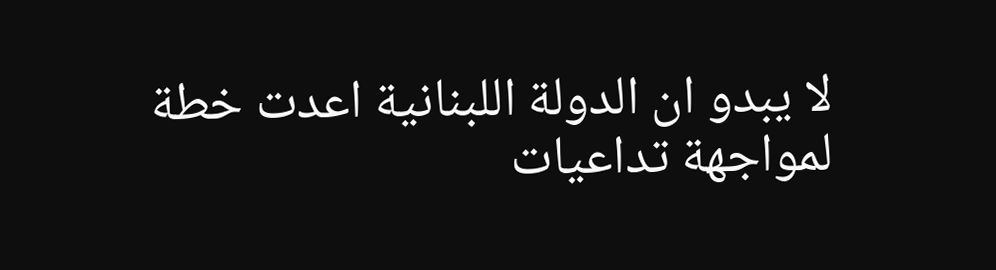لا يبدو ان الدولة اللبنانية اعدت خطة لمواجهة تداعيات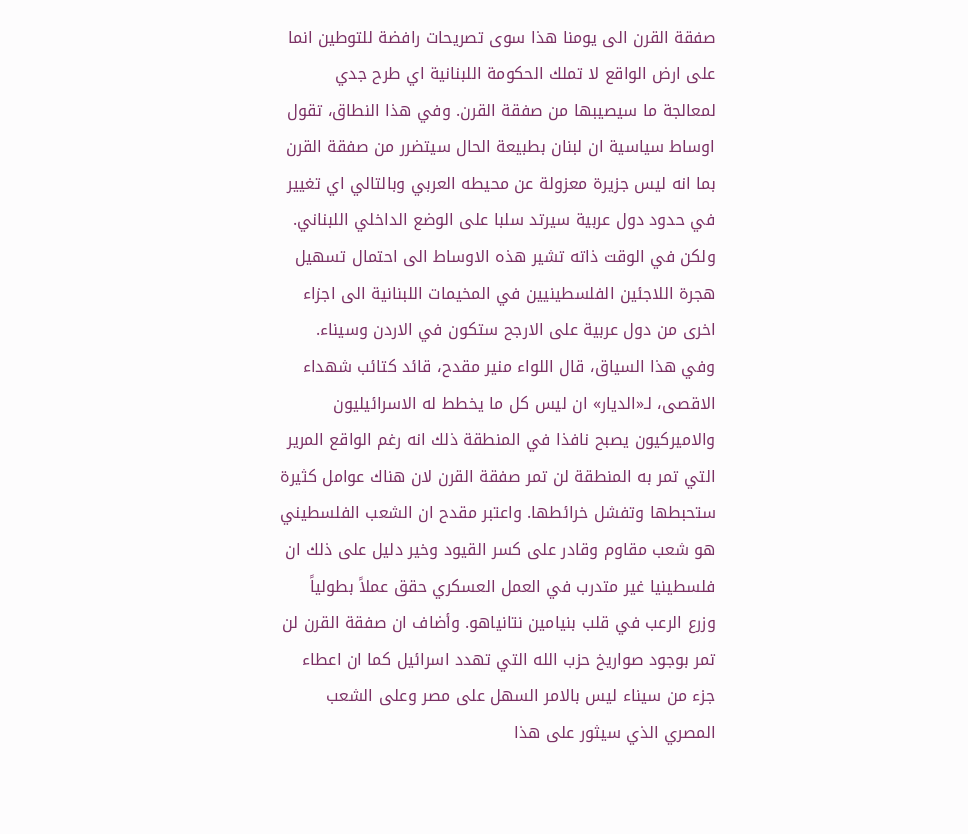صفقة القرن الى يومنا هذا سوى تصريحات رافضة للتوطين انما على ارض الواقع لا تملك الحكومة اللبنانية اي طرح جدي لمعالجة ما سيصيبها من صفقة القرن. وفي هذا النطاق، تقول اوساط سياسية ان لبنان بطبيعة الحال سيتضرر من صفقة القرن بما انه ليس جزيرة معزولة عن محيطه العربي وبالتالي اي تغيير في حدود دول عربية سيرتد سلبا على الوضع الداخلي اللبناني. ولكن في الوقت ذاته تشير هذه الاوساط الى احتمال تسهيل هجرة اللاجئين الفلسطينيين في المخيمات اللبنانية الى اجزاء اخرى من دول عربية على الارجح ستكون في الاردن وسيناء.
وفي هذا السياق، قال اللواء منير مقدح، قائد كتائب شهداء الاقصى، لـ«الديار» ان ليس كل ما يخطط له الاسرائيليون والاميركيون يصبح نافذا في المنطقة ذلك انه رغم الواقع المرير التي تمر به المنطقة لن تمر صفقة القرن لان هناك عوامل كثيرة ستحبطها وتفشل خرائطها. واعتبر مقدح ان الشعب الفلسطيني هو شعب مقاوم وقادر على كسر القيود وخير دليل على ذلك ان فلسطينيا غير متدرب في العمل العسكري حقق عملاً بطولياً وزرع الرعب في قلب بنيامين نتانياهو. وأضاف ان صفقة القرن لن تمر بوجود صواريخ حزب الله التي تهدد اسرائيل كما ان اعطاء جزء من سيناء ليس بالامر السهل على مصر وعلى الشعب المصري الذي سيثور على هذا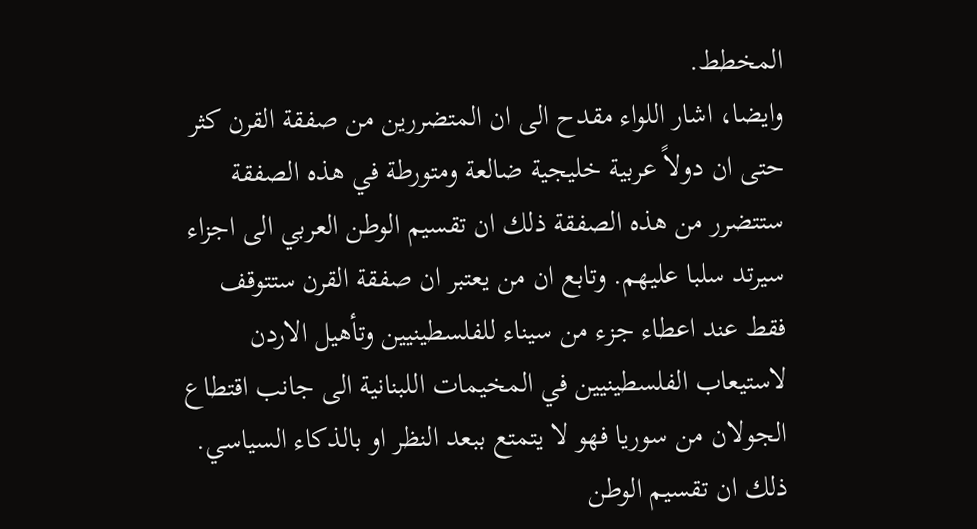المخطط.
وايضا، اشار اللواء مقدح الى ان المتضررين من صفقة القرن كثر حتى ان دولاً عربية خليجية ضالعة ومتورطة في هذه الصفقة ستتضرر من هذه الصفقة ذلك ان تقسيم الوطن العربي الى اجزاء سيرتد سلبا عليهم. وتابع ان من يعتبر ان صفقة القرن ستتوقف فقط عند اعطاء جزء من سيناء للفلسطينيين وتأهيل الاردن لاستيعاب الفلسطينيين في المخيمات اللبنانية الى جانب اقتطاع الجولان من سوريا فهو لا يتمتع ببعد النظر او بالذكاء السياسي. ذلك ان تقسيم الوطن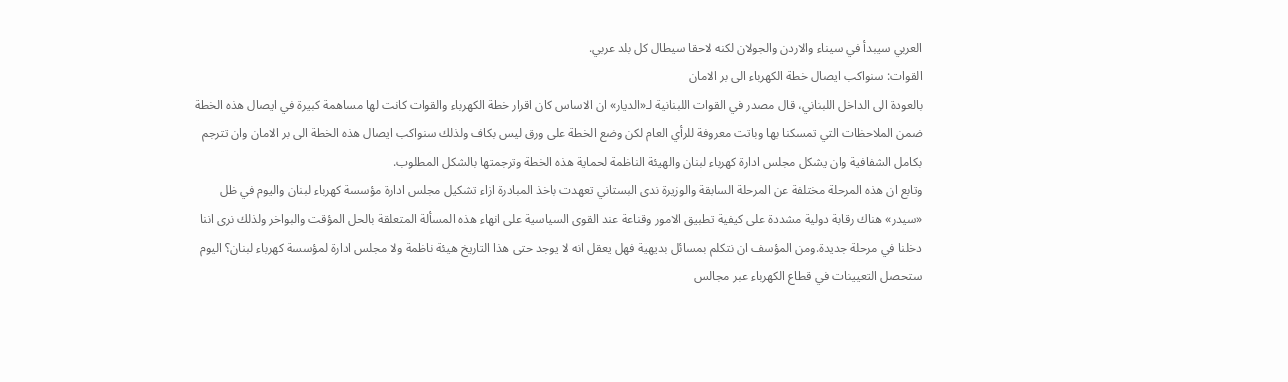العربي سيبدأ في سيناء والاردن والجولان لكنه لاحقا سيطال كل بلد عربي.
القوات: سنواكب ايصال خطة الكهرباء الى بر الامان
بالعودة الى الداخل اللبناني، قال مصدر في القوات اللبنانية لـ«الديار» ان الاساس كان اقرار خطة الكهرباء والقوات كانت لها مساهمة كبيرة في ايصال هذه الخطة ضمن الملاحظات التي تمسكنا بها وباتت معروفة للرأي العام لكن وضع الخطة على ورق ليس بكاف ولذلك سنواكب ايصال هذه الخطة الى بر الامان وان تترجم بكامل الشفافية وان يشكل مجلس ادارة كهرباء لبنان والهيئة الناظمة لحماية هذه الخطة وترجمتها بالشكل المطلوب.
وتابع ان هذه المرحلة مختلفة عن المرحلة السابقة والوزيرة ندى البستاني تعهدت باخذ المبادرة ازاء تشكيل مجلس ادارة مؤسسة كهرباء لبنان واليوم في ظل «سيدر» هناك رقابة دولية مشددة على كيفية تطبيق الامور وقناعة عند القوى السياسية على انهاء هذه المسألة المتعلقة بالحل المؤقت والبواخر ولذلك نرى اننا دخلنا في مرحلة جديدة.ومن المؤسف ان نتكلم بمسائل بديهية فهل يعقل انه لا يوجد حتى هذا التاريخ هيئة ناظمة ولا مجلس ادارة لمؤسسة كهرباء لبنان؟ اليوم ستحصل التعيينات في قطاع الكهرباء عبر مجالس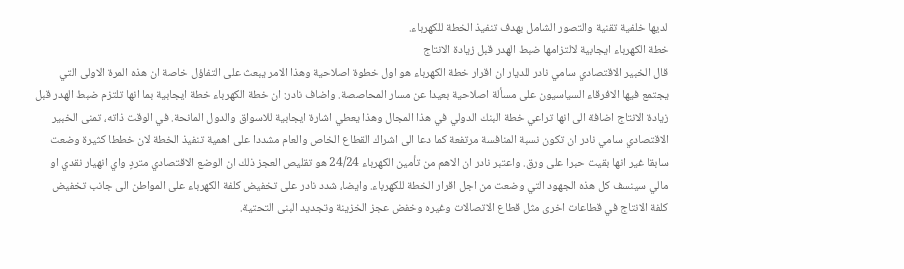لديها خلفية تقنية والتصور الشامل بهدف تنفيذ الخطة للكهرباء.
خطة الكهرباء ايجابية لالتزامها ضبط الهدر قبل زيادة الانتاج
قال الخبير الاقتصادي سامي نادر للديار ان اقرار خطة الكهرباء هو اول خطوة اصلاحية وهذا الامر يبعث على التفاؤل خاصة ان هذه المرة الاولى التي يجتمع فيها الافرقاء السياسيون على مسألة اصلاحية بعيدا عن مسار المحاصصة. واضاف نادر: ان خطة الكهرباء خطة ايجابية بما انها تلتزم ضبط الهدر قبل زيادة الانتاج اضافة الى انها تراعي خطة البنك الدولي في هذا المجال وهذا يعطي اشارة ايجابية للاسواق والدول المانحة. في الوقت ذاته، تمنى الخبير الاقتصادي سامي نادر ان تكون نسبة المنافسة مرتفعة كما دعا الى اشراك القطاع الخاص والعام مشددا على اهمية تنفيذ الخطة لان خططا كثيرة وضعت سابقا غير انها بقيت حبرا على ورق. واعتبر نادر ان الاهم من تأمين الكهرباء 24/24 هو تقليص العجز ذلك ان الوضع الاقتصادي متردٍ واي انهيار نقدي او مالي سينسف كل هذه الجهود التي وضعت من اجل اقرار الخطة للكهرباء. وايضا، شدد نادر على تخفيض كلفة الكهرباء على المواطن الى جانب تخفيض كلفة الانتاج في قطاعات اخرى مثل قطاع الاتصالات وغيره وخفض عجز الخزينة وتجديد البنى التحتية.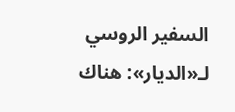السفير الروسي لـ«الديار»: هناك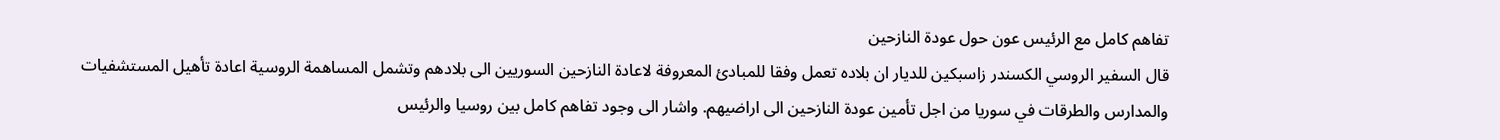تفاهم كامل مع الرئيس عون حول عودة النازحين
قال السفير الروسي الكسندر زاسبكين للديار ان بلاده تعمل وفقا للمبادئ المعروفة لاعادة النازحين السوريين الى بلادهم وتشمل المساهمة الروسية اعادة تأهيل المستشفيات والمدارس والطرقات في سوريا من اجل تأمين عودة النازحين الى اراضيهم. واشار الى وجود تفاهم كامل بين روسيا والرئيس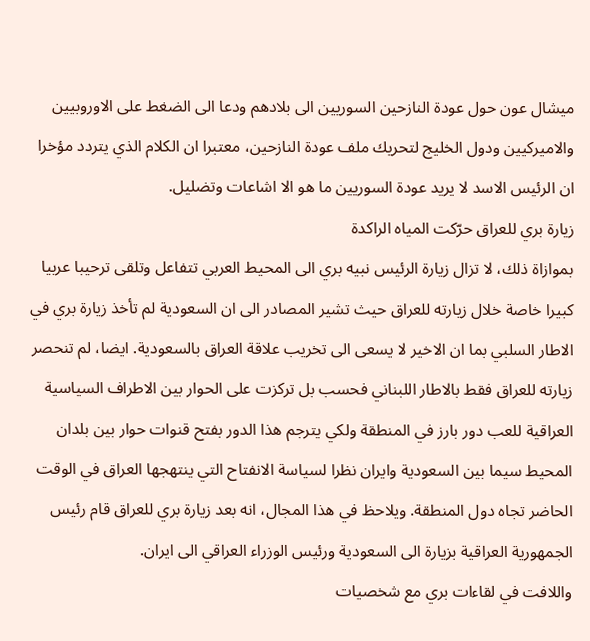ميشال عون حول عودة النازحين السوريين الى بلادهم ودعا الى الضغط على الاوروبيين والاميركيين ودول الخليج لتحريك ملف عودة النازحين، معتبرا ان الكلام الذي يتردد مؤخرا ان الرئيس الاسد لا يريد عودة السوريين ما هو الا اشاعات وتضليل.
زيارة بري للعراق حرّكت المياه الراكدة
بموازاة ذلك، لا تزال زيارة الرئيس نبيه بري الى المحيط العربي تتفاعل وتلقى ترحيبا عربيا كبيرا خاصة خلال زيارته للعراق حيث تشير المصادر الى ان السعودية لم تأخذ زيارة بري في الاطار السلبي بما ان الاخير لا يسعى الى تخريب علاقة العراق بالسعودية. ايضا، لم تنحصر زيارته للعراق فقط بالاطار اللبناني فحسب بل تركزت على الحوار بين الاطراف السياسية العراقية للعب دور بارز في المنطقة ولكي يترجم هذا الدور بفتح قنوات حوار بين بلدان المحيط سيما بين السعودية وايران نظرا لسياسة الانفتاح التي ينتهجها العراق في الوقت الحاضر تجاه دول المنطقة. ويلاحظ في هذا المجال، انه بعد زيارة بري للعراق قام رئيس الجمهورية العراقية بزيارة الى السعودية ورئيس الوزراء العراقي الى ايران.
واللافت في لقاءات بري مع شخصيات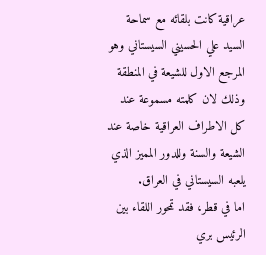عراقية كانت بلقائه مع سماحة السيد علي الحسيني السيستاني وهو المرجع الاول للشيعة في المنطقة وذلك لان كلمته مسموعة عند كل الاطراف العراقية خاصة عند الشيعة والسنة وللدور المميز الذي يلعبه السيستاني في العراق.
اما في قطر، فقد تمحور اللقاء بين الرئيس بري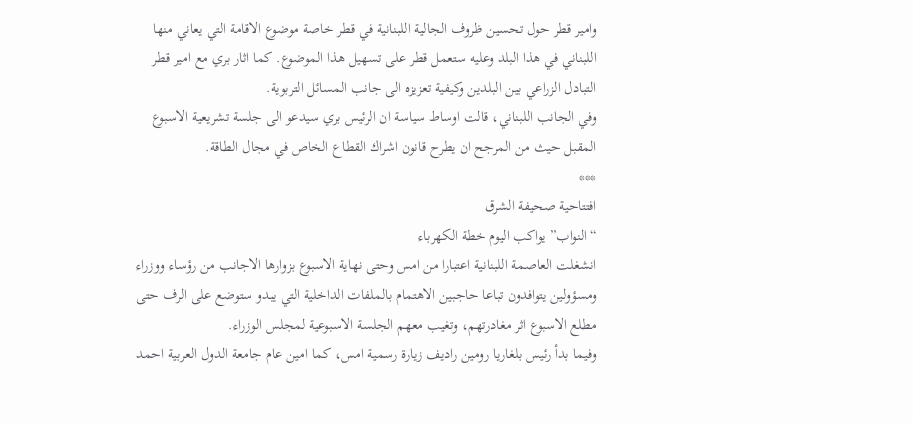وامير قطر حول تحسين ظروف الجالية اللبنانية في قطر خاصة موضوع الاقامة التي يعاني منها اللبناني في هذا البلد وعليه ستعمل قطر على تسهيل هذا الموضوع. كما اثار بري مع امير قطر التبادل الزراعي بين البلدين وكيفية تعزيزه الى جانب المسائل التربوية.
وفي الجانب اللبناني، قالت اوساط سياسة ان الرئيس بري سيدعو الى جلسة تشريعية الاسبوع المقبل حيث من المرجح ان يطرح قانون اشراك القطاع الخاص في مجال الطاقة.
***
افتتاحية صحيفة الشرق
“النواب” يواكب اليوم خطة الكهرباء
انشغلت العاصمة اللبنانية اعتبارا من امس وحتى نهاية الاسبوع بزوارها الاجانب من رؤساء ووزراء ومسؤولين يتوافدون تباعا حاجبين الاهتمام بالملفات الداخلية التي يبدو ستوضع على الرف حتى مطلع الاسبوع اثر مغادرتهم، وتغيب معهم الجلسة الاسبوعية لمجلس الوزراء.
وفيما بدأ رئيس بلغاريا رومين راديف زيارة رسمية امس، كما امين عام جامعة الدول العربية احمد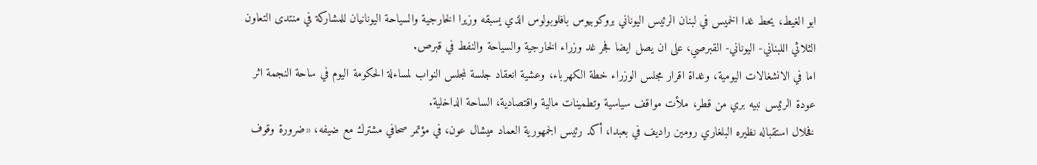ابو الغيط، يحط غدا الخميس في لبنان الرئيس اليوناني بروكوبيوس بافلوبولوس الذي يسبقه وزيرا الخارجية والسياحة اليونانيان للمشاركة في منتدى التعاون الثلاثي اللبناني- اليوناني- القبرصي، على ان يصل ايضا فجر غد وزراء الخارجية والسياحة والنفط في قبرص.
اما في الانشغالات اليومية، وغداة اقرار مجلس الوزراء خطة الكهرباء، وعشية انعقاد جلسة لمجلس النواب لمساءلة الحكومة اليوم في ساحة النجمة اثر عودة الرئيس نبيه بري من قطر، ملأت مواقف سياسية وتطمينات مالية واقتصادية، الساحة الداخلية.
فخلال استقباله نظيره البلغاري رومين راديف في بعبدا، أكد رئيس الجمهورية العماد ميشال عون، في مؤتمر صحافي مشترك مع ضيفه، «ضرورة وقوف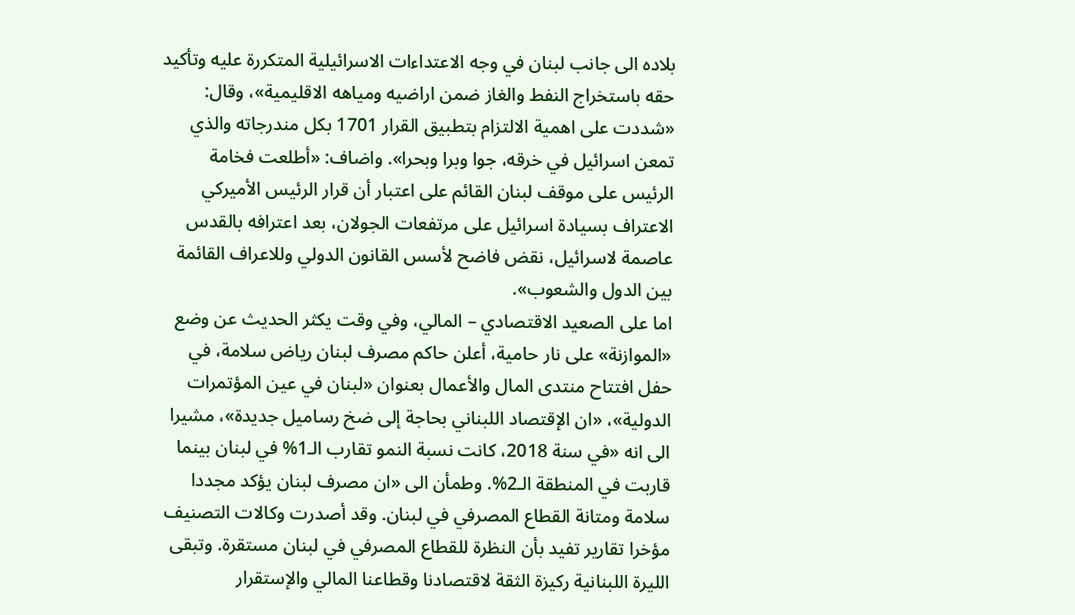بلاده الى جانب لبنان في وجه الاعتداءات الاسرائيلية المتكررة عليه وتأكيد حقه باستخراج النفط والغاز ضمن اراضيه ومياهه الاقليمية»، وقال: «شددت على اهمية الالتزام بتطبيق القرار 1701 بكل مندرجاته والذي تمعن اسرائيل في خرقه، جوا وبرا وبحرا». واضاف: «أطلعت فخامة الرئيس على موقف لبنان القائم على اعتبار أن قرار الرئيس الأميركي الاعتراف بسيادة اسرائيل على مرتفعات الجولان، بعد اعترافه بالقدس عاصمة لاسرائيل، نقض فاضح لأسس القانون الدولي وللاعراف القائمة بين الدول والشعوب».
اما على الصعيد الاقتصادي – المالي، وفي وقت يكثر الحديث عن وضع «الموازنة» على نار حامية، أعلن حاكم مصرف لبنان رياض سلامة، في حفل افتتاح منتدى المال والأعمال بعنوان «لبنان في عين المؤتمرات الدولية»، «ان الإقتصاد اللبناني بحاجة إلى ضخ رساميل جديدة»، مشيرا الى انه «في سنة 2018، كانت نسبة النمو تقارب الـ1% في لبنان بينما قاربت في المنطقة الـ2%. وطمأن الى «ان مصرف لبنان يؤكد مجددا سلامة ومتانة القطاع المصرفي في لبنان. وقد أصدرت وكالات التصنيف مؤخرا تقارير تفيد بأن النظرة للقطاع المصرفي في لبنان مستقرة. وتبقى الليرة اللبنانية ركيزة الثقة لاقتصادنا وقطاعنا المالي والإستقرار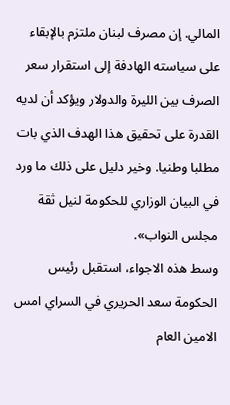المالي. إن مصرف لبنان ملتزم بالإبقاء على سياسته الهادفة إلى استقرار سعر الصرف بين الليرة والدولار ويؤكد أن لديه القدرة على تحقيق هذا الهدف الذي بات مطلبا وطنيا. وخير دليل على ذلك ما ورد في البيان الوزاري للحكومة لنيل ثقة مجلس النواب».
وسط هذه الاجواء، استقبل رئيس الحكومة سعد الحريري في السراي امس الامين العام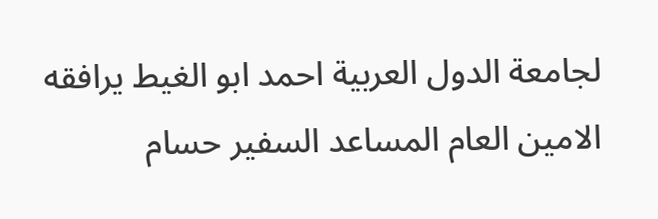لجامعة الدول العربية احمد ابو الغيط يرافقه الامين العام المساعد السفير حسام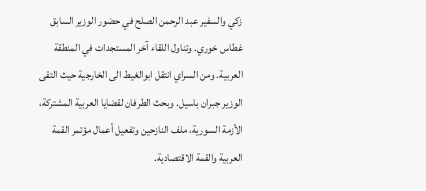زكي والسفير عبد الرحمن الصلح في حضور الوزير السابق غطاس خوري. وتناول اللقاء آخر المستجدات في المنطقة العربية. ومن السراي انتقل ابوالغيط الى الخارجية حيث التقى الوزير جبران باسيل. وبحث الطرفان لقضايا العربية المشتركة، الأزمة السورية، ملف النازحين وتفعيل أعمال مؤتمر القمة العربية والقمة الاقتصادية.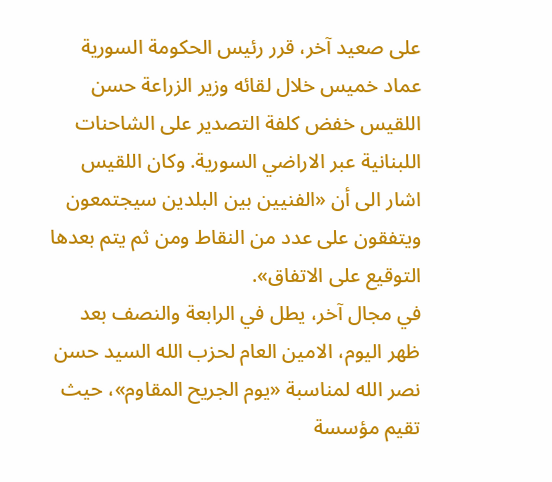على صعيد آخر، قرر رئيس الحكومة السورية عماد خميس خلال لقائه وزير الزراعة حسن اللقيس خفض كلفة التصدير على الشاحنات اللبنانية عبر الاراضي السورية. وكان اللقيس اشار الى أن «الفنيين بين البلدين سيجتمعون ويتفقون على عدد من النقاط ومن ثم يتم بعدها التوقيع على الاتفاق».
في مجال آخر، يطل في الرابعة والنصف بعد ظهر اليوم، الامين العام لحزب الله السيد حسن نصر الله لمناسبة «يوم الجريح المقاوم»، حيث تقيم مؤسسة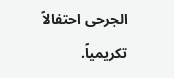الجرحى احتفالاً تكريمياً.